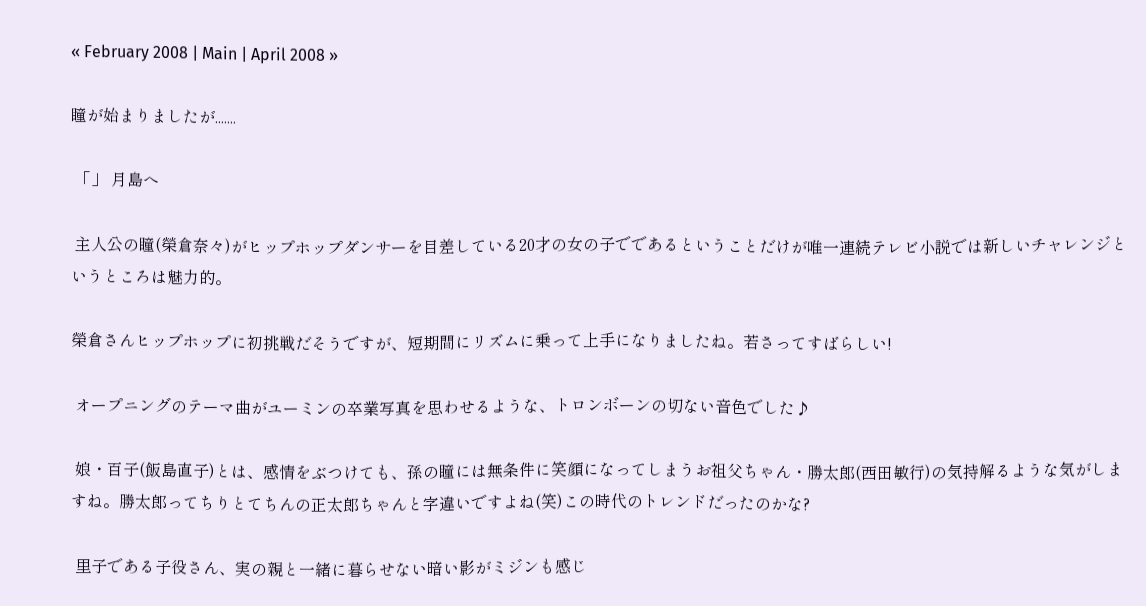« February 2008 | Main | April 2008 »

瞳が始まりましたが.......

 「」 月島へ

 主人公の瞳(榮倉奈々)がヒップホップダンサーを目差している20才の女の子でであるということだけが唯一連続テレビ小説では新しいチャレンジというところは魅力的。

榮倉さんヒップホップに初挑戦だそうですが、短期間にリズムに乗って上手になりましたね。若さってすばらしい!

 オープニングのテーマ曲がユーミンの卒業写真を思わせるような、トロンボーンの切ない音色でした♪

 娘・百子(飯島直子)とは、感情をぶつけても、孫の瞳には無条件に笑顔になってしまうお祖父ちゃん・勝太郎(西田敏行)の気持解るような気がしますね。勝太郎ってちりとてちんの正太郎ちゃんと字違いですよね(笑)この時代のトレンドだったのかな?

 里子である子役さん、実の親と一緒に暮らせない暗い影がミジンも感じ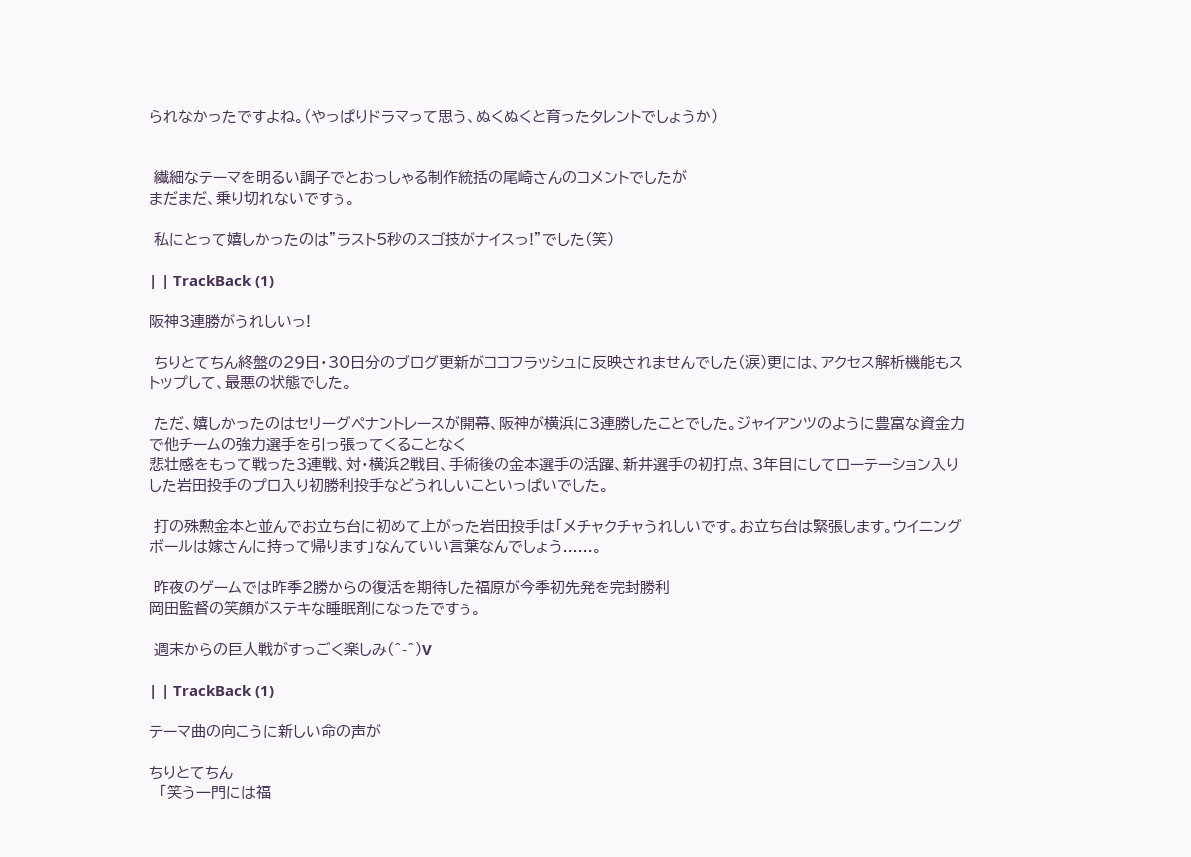られなかったですよね。(やっぱりドラマって思う、ぬくぬくと育ったタレントでしょうか)


 繊細なテーマを明るい調子でとおっしゃる制作統括の尾崎さんのコメントでしたが
まだまだ、乗り切れないですぅ。

 私にとって嬉しかったのは”ラスト5秒のスゴ技がナイスっ!”でした(笑)

| | TrackBack (1)

阪神3連勝がうれしいっ!

 ちりとてちん終盤の29日・30日分のブログ更新がココフラッシュに反映されませんでした(涙)更には、アクセス解析機能もストップして、最悪の状態でした。

 ただ、嬉しかったのはセリーグペナントレースが開幕、阪神が横浜に3連勝したことでした。ジャイアンツのように豊富な資金力で他チームの強力選手を引っ張ってくることなく
悲壮感をもって戦った3連戦、対・横浜2戦目、手術後の金本選手の活躍、新井選手の初打点、3年目にしてローテーション入りした岩田投手のプロ入り初勝利投手などうれしいこといっぱいでした。

 打の殊勲金本と並んでお立ち台に初めて上がった岩田投手は「メチャクチャうれしいです。お立ち台は緊張します。ウイニングボールは嫁さんに持って帰ります」なんていい言葉なんでしょう......。

 昨夜のゲームでは昨季2勝からの復活を期待した福原が今季初先発を完封勝利
岡田監督の笑顔がステキな睡眠剤になったですぅ。

 週末からの巨人戦がすっごく楽しみ(^-^)V

| | TrackBack (1)

テーマ曲の向こうに新しい命の声が

ちりとてちん
  「笑う一門には福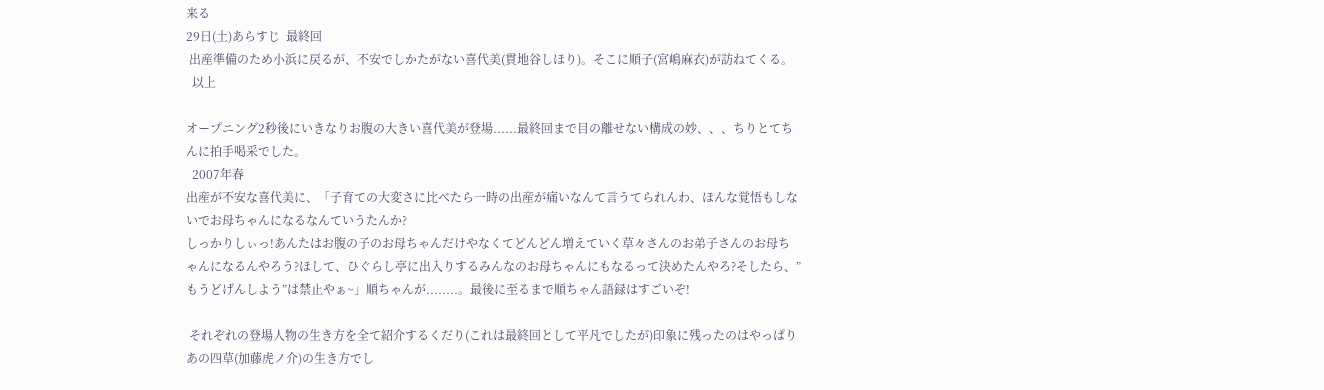来る
29日(土)あらすじ  最終回
 出産準備のため小浜に戻るが、不安でしかたがない喜代美(貫地谷しほり)。そこに順子(宮嶋麻衣)が訪ねてくる。
  以上

オープニング2秒後にいきなりお腹の大きい喜代美が登場......最終回まで目の離せない構成の妙、、、ちりとてちんに拍手喝采でした。
  2007年春
出産が不安な喜代美に、「子育ての大変さに比べたら一時の出産が痛いなんて言うてられんわ、ほんな覚悟もしないでお母ちゃんになるなんていうたんか?
しっかりしぃっ!あんたはお腹の子のお母ちゃんだけやなくてどんどん増えていく草々さんのお弟子さんのお母ちゃんになるんやろう?ほして、ひぐらし亭に出入りするみんなのお母ちゃんにもなるって決めたんやろ?そしたら、”もうどげんしよう”は禁止やぁ~」順ちゃんが........。最後に至るまで順ちゃん語録はすごいぞ!

 それぞれの登場人物の生き方を全て紹介するくだり(これは最終回として平凡でしたが)印象に残ったのはやっぱりあの四草(加藤虎ノ介)の生き方でし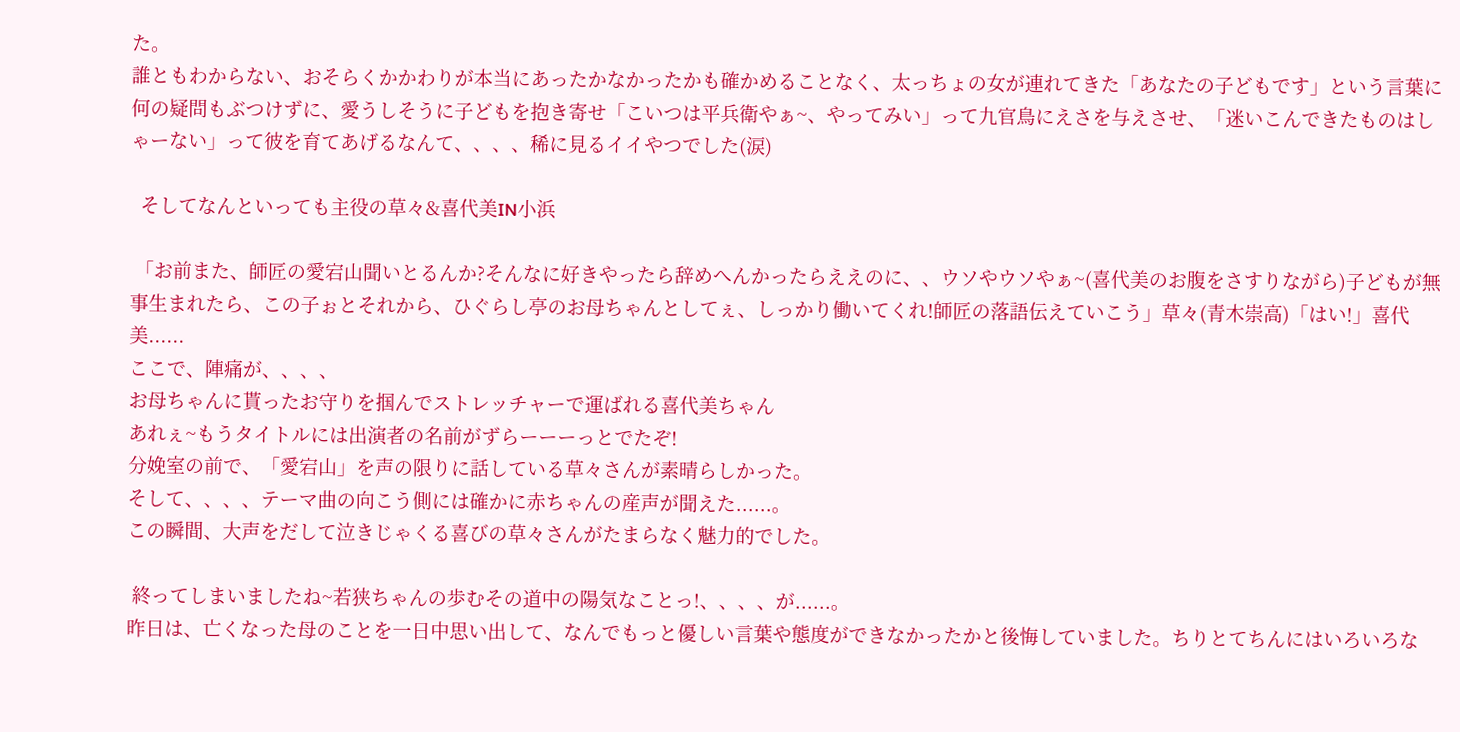た。
誰ともわからない、おそらくかかわりが本当にあったかなかったかも確かめることなく、太っちょの女が連れてきた「あなたの子どもです」という言葉に何の疑問もぶつけずに、愛うしそうに子どもを抱き寄せ「こいつは平兵衛やぁ~、やってみい」って九官鳥にえさを与えさせ、「迷いこんできたものはしゃーない」って彼を育てあげるなんて、、、、稀に見るイイやつでした(涙)

  そしてなんといっても主役の草々&喜代美IN小浜

 「お前また、師匠の愛宕山聞いとるんか?そんなに好きやったら辞めへんかったらええのに、、ウソやウソやぁ~(喜代美のお腹をさすりながら)子どもが無事生まれたら、この子ぉとそれから、ひぐらし亭のお母ちゃんとしてぇ、しっかり働いてくれ!師匠の落語伝えていこう」草々(青木崇高)「はい!」喜代美......
ここで、陣痛が、、、、
お母ちゃんに貰ったお守りを掴んでストレッチャーで運ばれる喜代美ちゃん
あれぇ~もうタイトルには出演者の名前がずらーーーっとでたぞ!
分娩室の前で、「愛宕山」を声の限りに話している草々さんが素晴らしかった。
そして、、、、テーマ曲の向こう側には確かに赤ちゃんの産声が聞えた......。
この瞬間、大声をだして泣きじゃくる喜びの草々さんがたまらなく魅力的でした。

 終ってしまいましたね~若狭ちゃんの歩むその道中の陽気なことっ!、、、、が......。
昨日は、亡くなった母のことを一日中思い出して、なんでもっと優しい言葉や態度ができなかったかと後悔していました。ちりとてちんにはいろいろな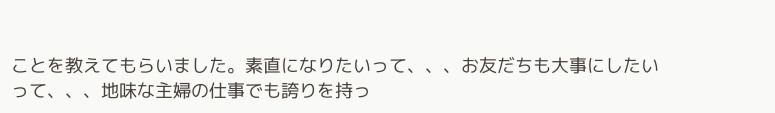ことを教えてもらいました。素直になりたいって、、、お友だちも大事にしたいって、、、地味な主婦の仕事でも誇りを持っ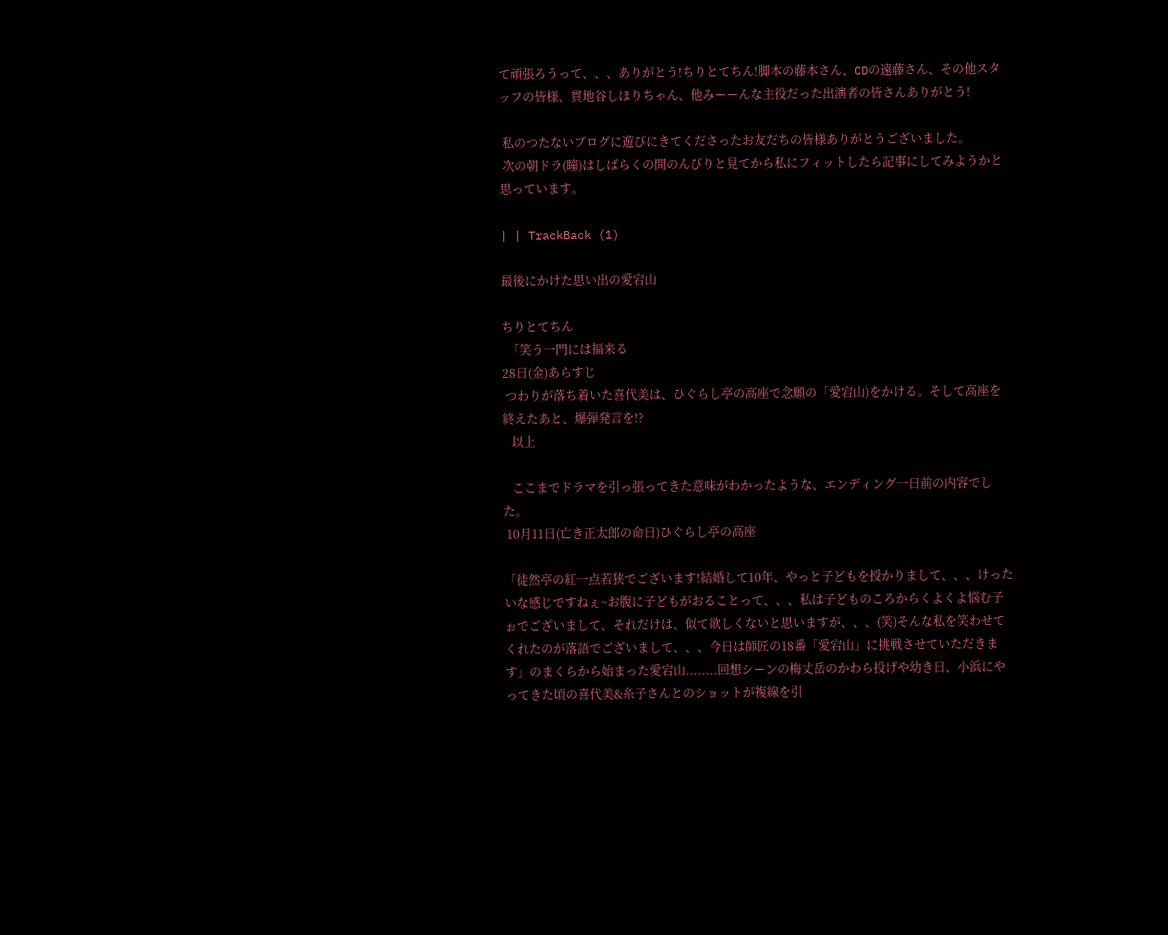て頑張ろうって、、、ありがとう!ちりとてちん!脚本の藤本さん、CDの遠藤さん、その他スタッフの皆様、貫地谷しほりちゃん、他みーーんな主役だった出演者の皆さんありがとう!

 私のつたないブログに遊びにきてくださったお友だちの皆様ありがとうございました。
 次の朝ドラ(瞳)はしばらくの間のんびりと見てから私にフィットしたら記事にしてみようかと思っています。

| | TrackBack (1)

最後にかけた思い出の愛宕山

ちりとてちん
  「笑う一門には福来る
28日(金)あらすじ
 つわりが落ち着いた喜代美は、ひぐらし亭の高座で念願の「愛宕山)をかける。そして高座を終えたあと、爆弾発言を!?
   以上

   ここまでドラマを引っ張ってきた意味がわかったような、エンディング一日前の内容でした。
 10月11日(亡き正太郎の命日)ひぐらし亭の高座

「徒然亭の紅一点若狭でございます!結婚して10年、やっと子どもを授かりまして、、、けったいな感じですねぇ~お腹に子どもがおることって、、、私は子どものころからくよくよ悩む子ぉでございまして、それだけは、似て欲しくないと思いますが、、、(笑)そんな私を笑わせてくれたのが落語でございまして、、、今日は師匠の18番「愛宕山」に挑戦させていただきます」のまくらから始まった愛宕山........回想シーンの梅丈岳のかわら投げや幼き日、小浜にやってきた頃の喜代美&糸子さんとのショットが複線を引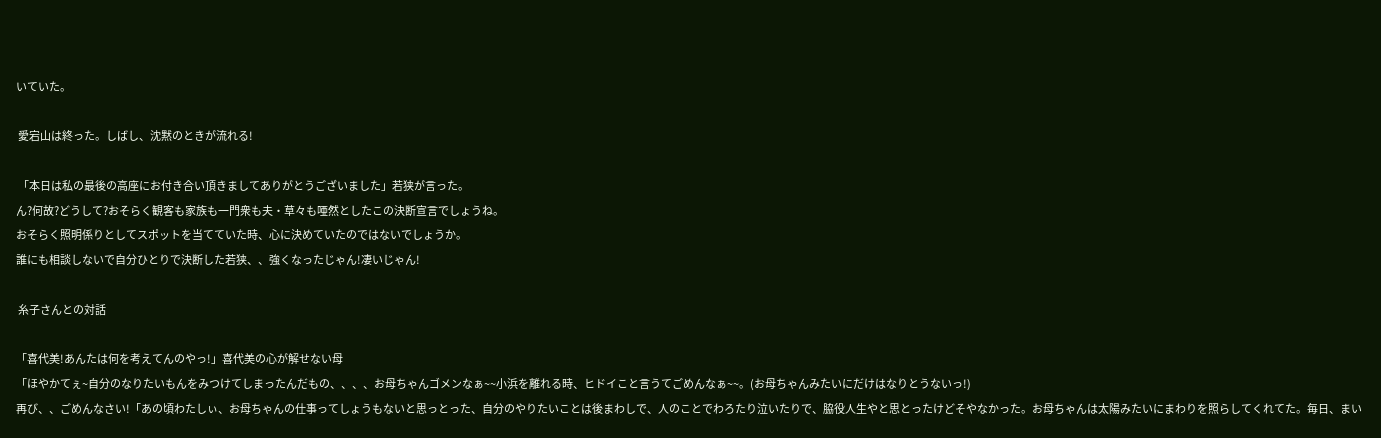いていた。

 愛宕山は終った。しばし、沈黙のときが流れる!

 「本日は私の最後の高座にお付き合い頂きましてありがとうございました」若狭が言った。
ん?何故?どうして?おそらく観客も家族も一門衆も夫・草々も唖然としたこの決断宣言でしょうね。
おそらく照明係りとしてスポットを当てていた時、心に決めていたのではないでしょうか。
誰にも相談しないで自分ひとりで決断した若狭、、強くなったじゃん!凄いじゃん!

 糸子さんとの対話

「喜代美!あんたは何を考えてんのやっ!」喜代美の心が解せない母
「ほやかてぇ~自分のなりたいもんをみつけてしまったんだもの、、、、お母ちゃんゴメンなぁ~~小浜を離れる時、ヒドイこと言うてごめんなぁ~~。(お母ちゃんみたいにだけはなりとうないっ!)
再び、、ごめんなさい!「あの頃わたしぃ、お母ちゃんの仕事ってしょうもないと思っとった、自分のやりたいことは後まわしで、人のことでわろたり泣いたりで、脇役人生やと思とったけどそやなかった。お母ちゃんは太陽みたいにまわりを照らしてくれてた。毎日、まい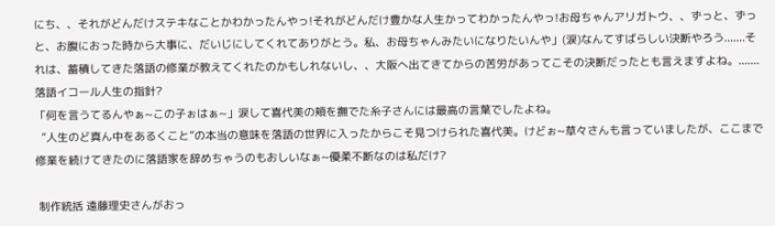にち、、それがどんだけステキなことかわかったんやっ!それがどんだけ豊かな人生かってわかったんやっ!お母ちゃんアリガトウ、、ずっと、ずっと、お腹におった時から大事に、だいじにしてくれてありがとう。私、お母ちゃんみたいになりたいんや」(涙)なんてすばらしい決断やろう.......それは、蓄積してきた落語の修業が教えてくれたのかもしれないし、、大阪へ出てきてからの苦労があってこその決断だったとも言えますよね。.......落語イコール人生の指針?
「何を言うてるんやぁ~この子ぉはぁ~」涙して喜代美の頬を撫でた糸子さんには最高の言葉でしたよね。
  ”人生のど真ん中をあるくこと”の本当の意味を落語の世界に入ったからこそ見つけられた喜代美。けどぉ~草々さんも言っていましたが、ここまで修業を続けてきたのに落語家を辞めちゃうのもおしいなぁ~優柔不断なのは私だけ?

 制作統括 遠藤理史さんがおっ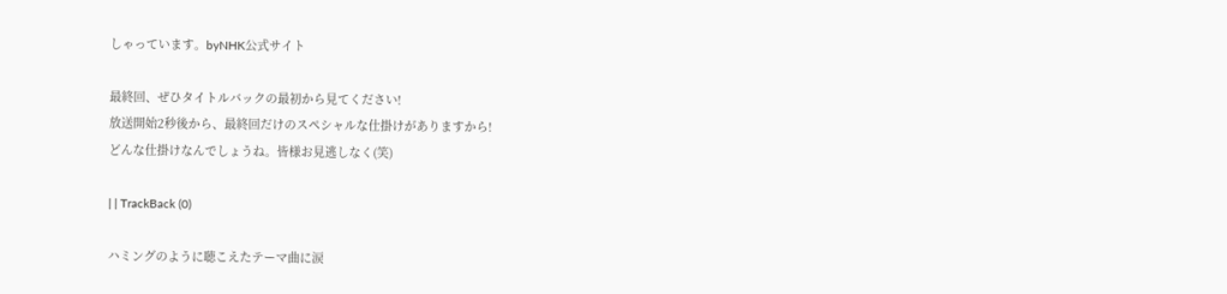しゃっています。byNHK公式サイト

最終回、ぜひタイトルバックの最初から見てください!
放送開始2秒後から、最終回だけのスペシャルな仕掛けがありますから!
どんな仕掛けなんでしょうね。皆様お見逃しなく(笑)

| | TrackBack (0)

ハミングのように聴こえたテーマ曲に涙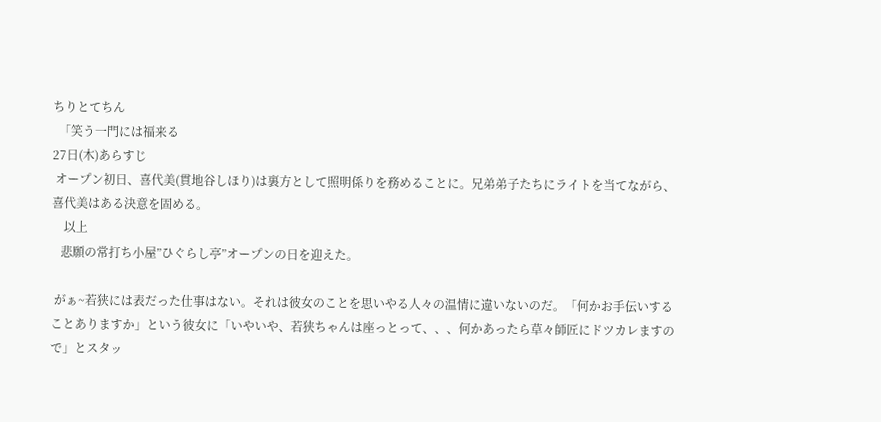ちりとてちん
  「笑う一門には福来る
27日(木)あらすじ
 オープン初日、喜代美(貫地谷しほり)は裏方として照明係りを務めることに。兄弟弟子たちにライトを当てながら、喜代美はある決意を固める。
    以上
   悲願の常打ち小屋”ひぐらし亭”オープンの日を迎えた。

 がぁ~若狭には表だった仕事はない。それは彼女のことを思いやる人々の温情に違いないのだ。「何かお手伝いすることありますか」という彼女に「いやいや、若狭ちゃんは座っとって、、、何かあったら草々師匠にドツカレますので」とスタッ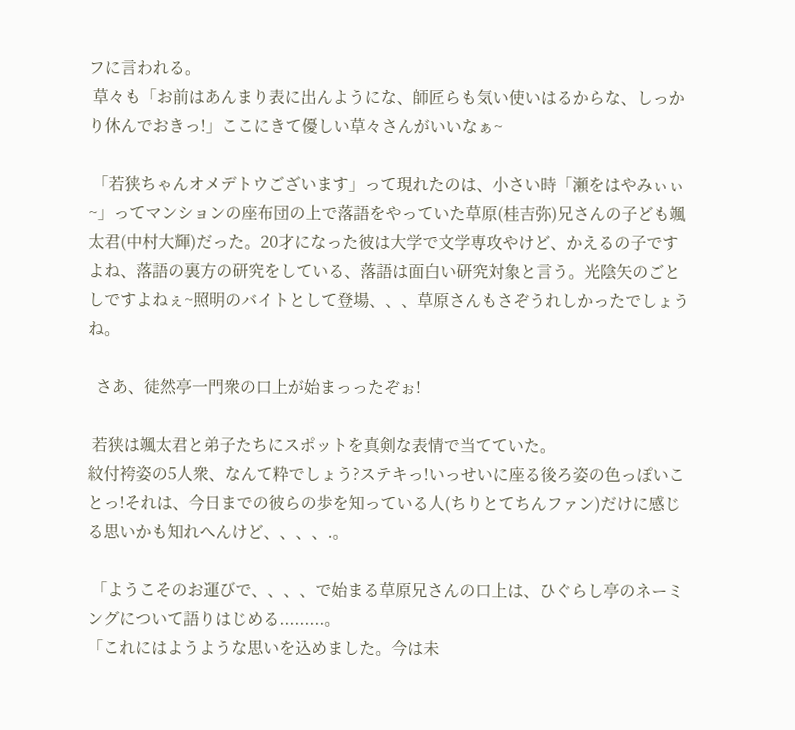フに言われる。
 草々も「お前はあんまり表に出んようにな、師匠らも気い使いはるからな、しっかり休んでおきっ!」ここにきて優しい草々さんがいいなぁ~

 「若狭ちゃんオメデトウございます」って現れたのは、小さい時「瀬をはやみぃぃ~」ってマンションの座布団の上で落語をやっていた草原(桂吉弥)兄さんの子ども颯太君(中村大輝)だった。20才になった彼は大学で文学専攻やけど、かえるの子ですよね、落語の裏方の研究をしている、落語は面白い研究対象と言う。光陰矢のごとしですよねぇ~照明のバイトとして登場、、、草原さんもさぞうれしかったでしょうね。

  さあ、徒然亭一門衆の口上が始まっったぞぉ!

 若狭は颯太君と弟子たちにスポットを真剣な表情で当てていた。
紋付袴姿の5人衆、なんて粋でしょう?ステキっ!いっせいに座る後ろ姿の色っぽいことっ!それは、今日までの彼らの歩を知っている人(ちりとてちんファン)だけに感じる思いかも知れへんけど、、、、.。

 「ようこそのお運びで、、、、で始まる草原兄さんの口上は、ひぐらし亭のネーミングについて語りはじめる.........。
「これにはようような思いを込めました。今は未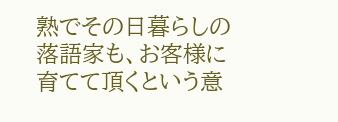熟でその日暮らしの落語家も、お客様に育てて頂くという意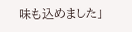味も込めました」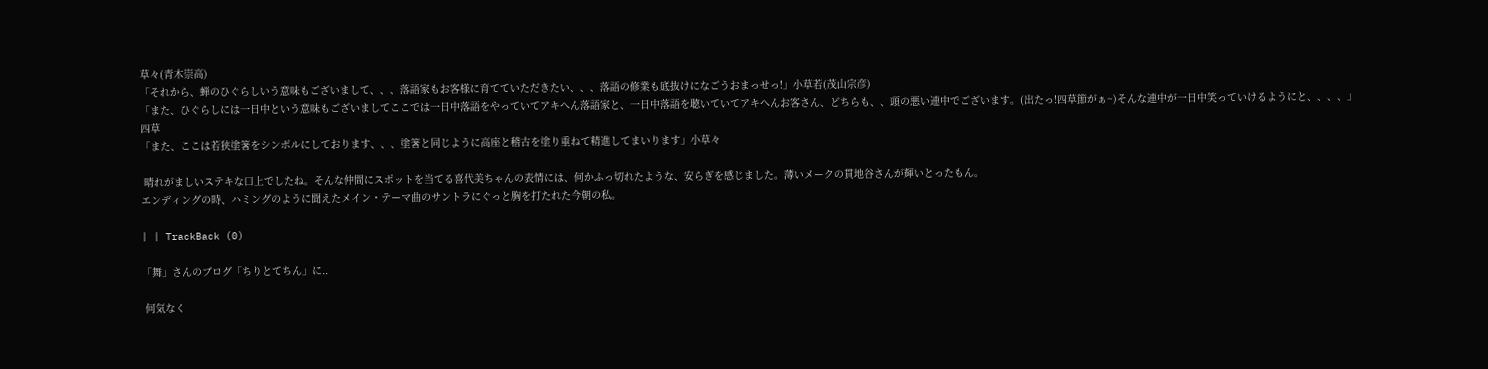草々(青木崇高)
「それから、蝉のひぐらしいう意味もございまして、、、落語家もお客様に育てていただきたい、、、落語の修業も底抜けになごうおまっせっ!」小草若(茂山宗彦)
「また、ひぐらしには一日中という意味もございましてここでは一日中落語をやっていてアキへん落語家と、一日中落語を聴いていてアキへんお客さん、どちらも、、頭の悪い連中でございます。(出たっ!四草節がぁ~)そんな連中が一日中笑っていけるようにと、、、、」四草
「また、ここは若狭塗箸をシンボルにしております、、、塗箸と同じように高座と稽古を塗り重ねて精進してまいります」小草々

 晴れがましいステキな口上でしたね。そんな仲間にスポットを当てる喜代美ちゃんの表情には、何かふっ切れたような、安らぎを感じました。薄いメークの貫地谷さんが輝いとったもん。
エンディングの時、ハミングのように聞えたメイン・テーマ曲のサントラにぐっと胸を打たれた今朝の私。

| | TrackBack (0)

「舞」さんのブログ「ちりとてちん」に..

 何気なく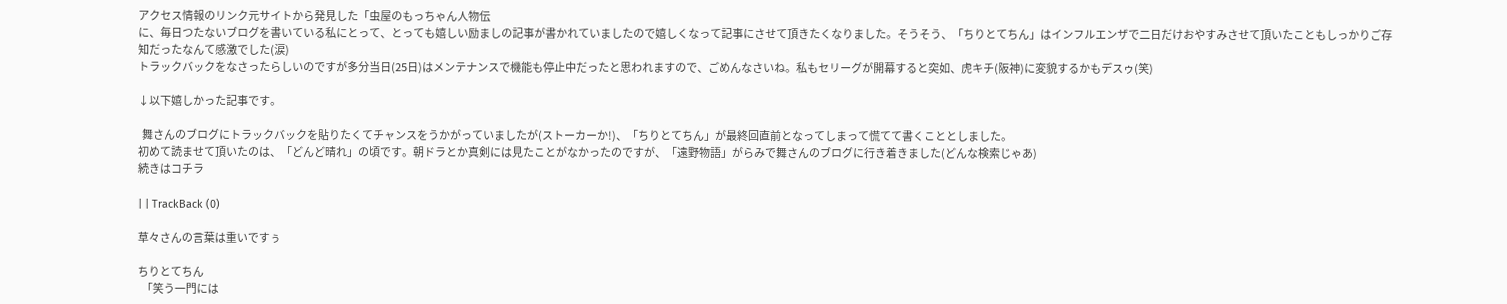アクセス情報のリンク元サイトから発見した「虫屋のもっちゃん人物伝
に、毎日つたないブログを書いている私にとって、とっても嬉しい励ましの記事が書かれていましたので嬉しくなって記事にさせて頂きたくなりました。そうそう、「ちりとてちん」はインフルエンザで二日だけおやすみさせて頂いたこともしっかりご存知だったなんて感激でした(涙)
トラックバックをなさったらしいのですが多分当日(25日)はメンテナンスで機能も停止中だったと思われますので、ごめんなさいね。私もセリーグが開幕すると突如、虎キチ(阪神)に変貌するかもデスゥ(笑)

↓以下嬉しかった記事です。

  舞さんのブログにトラックバックを貼りたくてチャンスをうかがっていましたが(ストーカーか!)、「ちりとてちん」が最終回直前となってしまって慌てて書くこととしました。
初めて読ませて頂いたのは、「どんど晴れ」の頃です。朝ドラとか真剣には見たことがなかったのですが、「遠野物語」がらみで舞さんのブログに行き着きました(どんな検索じゃあ)
続きはコチラ

| | TrackBack (0)

草々さんの言葉は重いですぅ

ちりとてちん
  「笑う一門には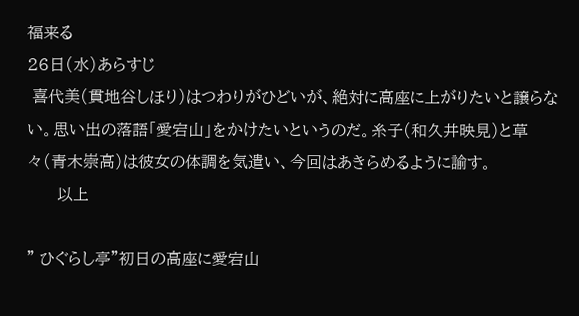福来る
26日(水)あらすじ
 喜代美(貫地谷しほり)はつわりがひどいが、絶対に高座に上がりたいと譲らない。思い出の落語「愛宕山」をかけたいというのだ。糸子(和久井映見)と草々(青木崇高)は彼女の体調を気遣い、今回はあきらめるように諭す。
      以上

” ひぐらし亭”初日の高座に愛宕山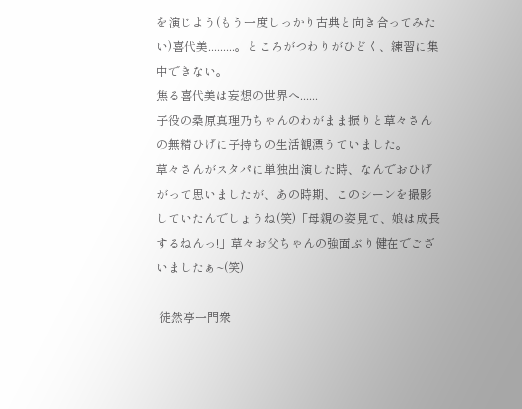を演じよう(もう一度しっかり古典と向き合ってみたい)喜代美.........。ところがつわりがひどく、練習に集中できない。
焦る喜代美は妄想の世界へ......
子役の桑原真理乃ちゃんのわがまま振りと草々さんの無精ひげに子持ちの生活観漂うていました。
草々さんがスタパに単独出演した時、なんでおひげがって思いましたが、あの時期、このシーンを撮影していたんでしょうね(笑)「母親の姿見て、娘は成長するねんっ!」草々お父ちゃんの強面ぶり健在でございましたぁ~(笑)

 徒然亭一門衆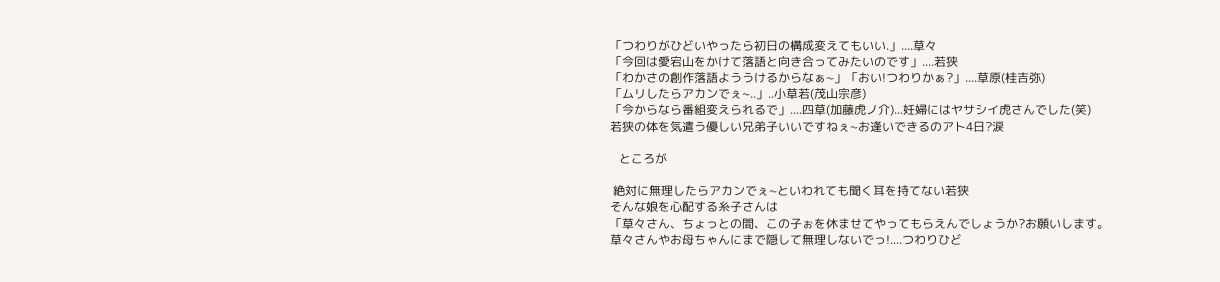「つわりがひどいやったら初日の構成変えてもいい.」....草々
「今回は愛宕山をかけて落語と向き合ってみたいのです」....若狭
「わかさの創作落語よううけるからなぁ~」「おい!つわりかぁ?」....草原(桂吉弥)
「ムリしたらアカンでぇ~..」..小草若(茂山宗彦)
「今からなら番組変えられるで」....四草(加藤虎ノ介)...妊婦にはヤサシイ虎さんでした(笑)
若狭の体を気遣う優しい兄弟子いいですねぇ~お逢いできるのアト4日?涙

   ところが

 絶対に無理したらアカンでぇ~といわれても聞く耳を持てない若狭
そんな娘を心配する糸子さんは
「草々さん、ちょっとの間、この子ぉを休ませてやってもらえんでしょうか?お願いします。
草々さんやお母ちゃんにまで隠して無理しないでっ!....つわりひど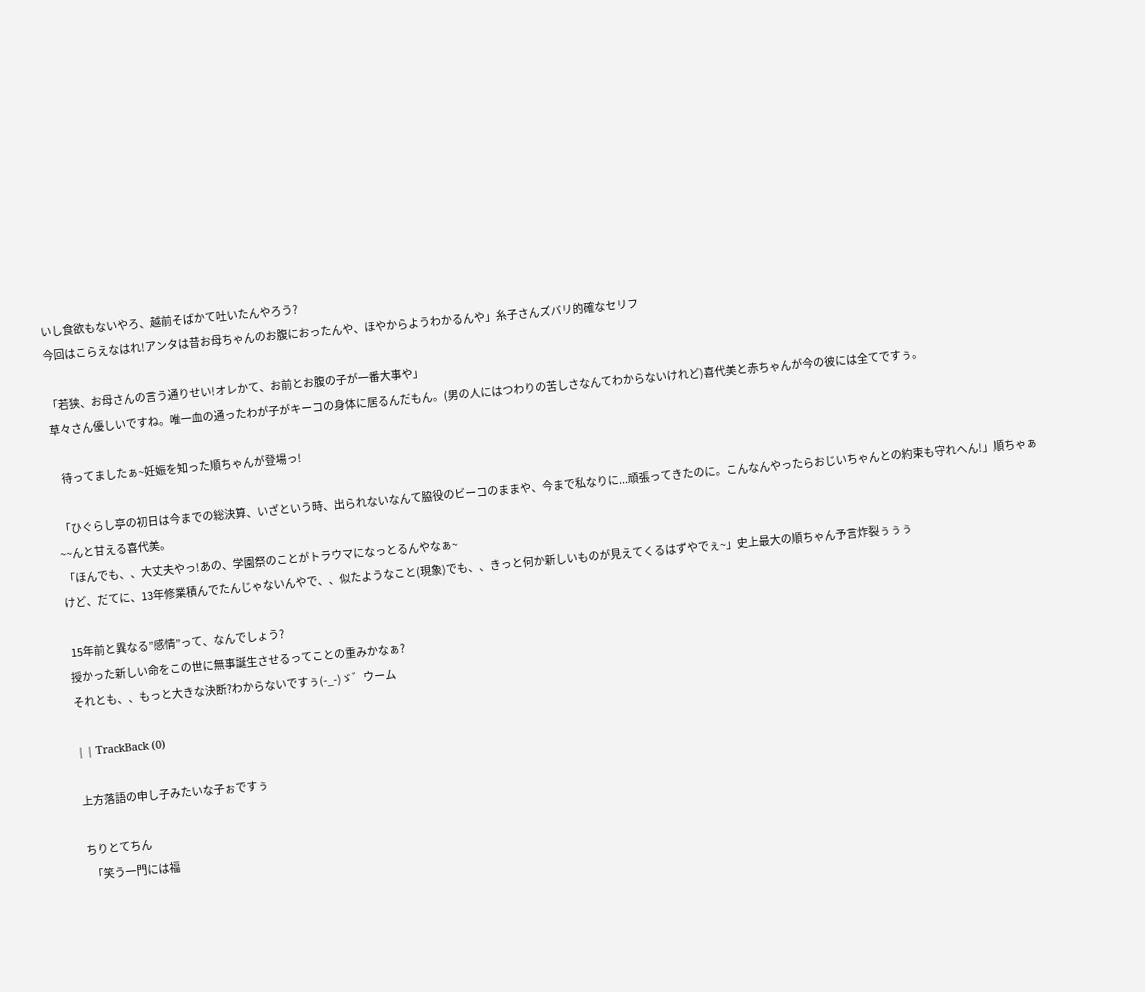いし食欲もないやろ、越前そばかて吐いたんやろう?
今回はこらえなはれ!アンタは昔お母ちゃんのお腹におったんや、ほやからようわかるんや」糸子さんズバリ的確なセリフ

「若狭、お母さんの言う通りせい!オレかて、お前とお腹の子が一番大事や」
草々さん優しいですね。唯一血の通ったわが子がキーコの身体に居るんだもん。(男の人にはつわりの苦しさなんてわからないけれど)喜代美と赤ちゃんが今の彼には全てですぅ。

    待ってましたぁ~妊娠を知った順ちゃんが登場っ!

 「ひぐらし亭の初日は今までの総決算、いざという時、出られないなんて脇役のビーコのままや、今まで私なりに...頑張ってきたのに。こんなんやったらおじいちゃんとの約束も守れへん!」順ちゃぁ~~んと甘える喜代美。
 「ほんでも、、大丈夫やっ!あの、学園祭のことがトラウマになっとるんやなぁ~
けど、だてに、13年修業積んでたんじゃないんやで、、似たようなこと(現象)でも、、きっと何か新しいものが見えてくるはずやでぇ~」史上最大の順ちゃん予言炸裂ぅぅぅ

 15年前と異なる”感情”って、なんでしょう?
授かった新しい命をこの世に無事誕生させるってことの重みかなぁ?
それとも、、もっと大きな決断?わからないですぅ(-_-)ゞ゛ウーム

| | TrackBack (0)

上方落語の申し子みたいな子ぉですぅ

ちりとてちん
  「笑う一門には福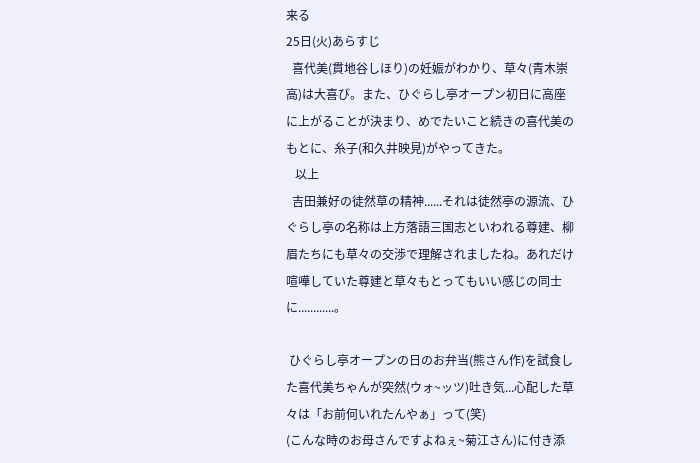来る
25日(火)あらすじ
  喜代美(貫地谷しほり)の妊娠がわかり、草々(青木崇高)は大喜び。また、ひぐらし亭オープン初日に高座に上がることが決まり、めでたいこと続きの喜代美のもとに、糸子(和久井映見)がやってきた。
   以上
  吉田兼好の徒然草の精神......それは徒然亭の源流、ひぐらし亭の名称は上方落語三国志といわれる尊建、柳眉たちにも草々の交渉で理解されましたね。あれだけ喧嘩していた尊建と草々もとってもいい感じの同士に............。

 ひぐらし亭オープンの日のお弁当(熊さん作)を試食した喜代美ちゃんが突然(ウォ~ッツ)吐き気...心配した草々は「お前何いれたんやぁ」って(笑)
(こんな時のお母さんですよねぇ~菊江さん)に付き添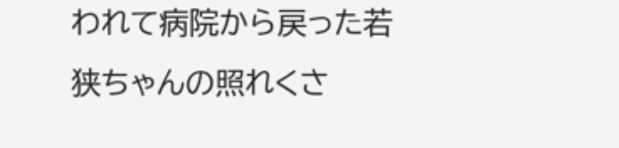われて病院から戻った若狭ちゃんの照れくさ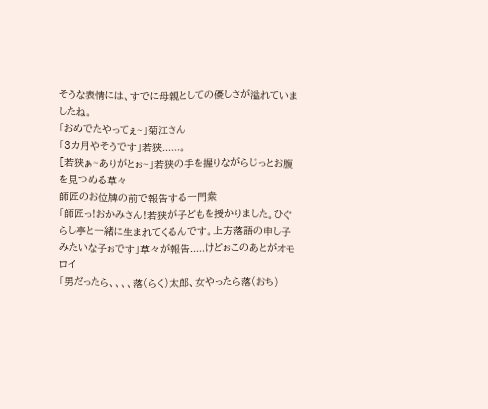そうな表情には、すでに母親としての優しさが溢れていましたね。
「おめでたやってぇ~」菊江さん
「3カ月やそうです」若狭......。
[若狭ぁ~ありがとぉ~」若狭の手を握りながらじっとお腹を見つめる草々
師匠のお位牌の前で報告する一門衆
「師匠っ!おかみさん!若狭が子どもを授かりました。ひぐらし亭と一緒に生まれてくるんです。上方落語の申し子みたいな子ぉです」草々が報告.....けどぉこのあとがオモロイ
「男だったら、、、、落(らく)太郎、女やったら落(おち)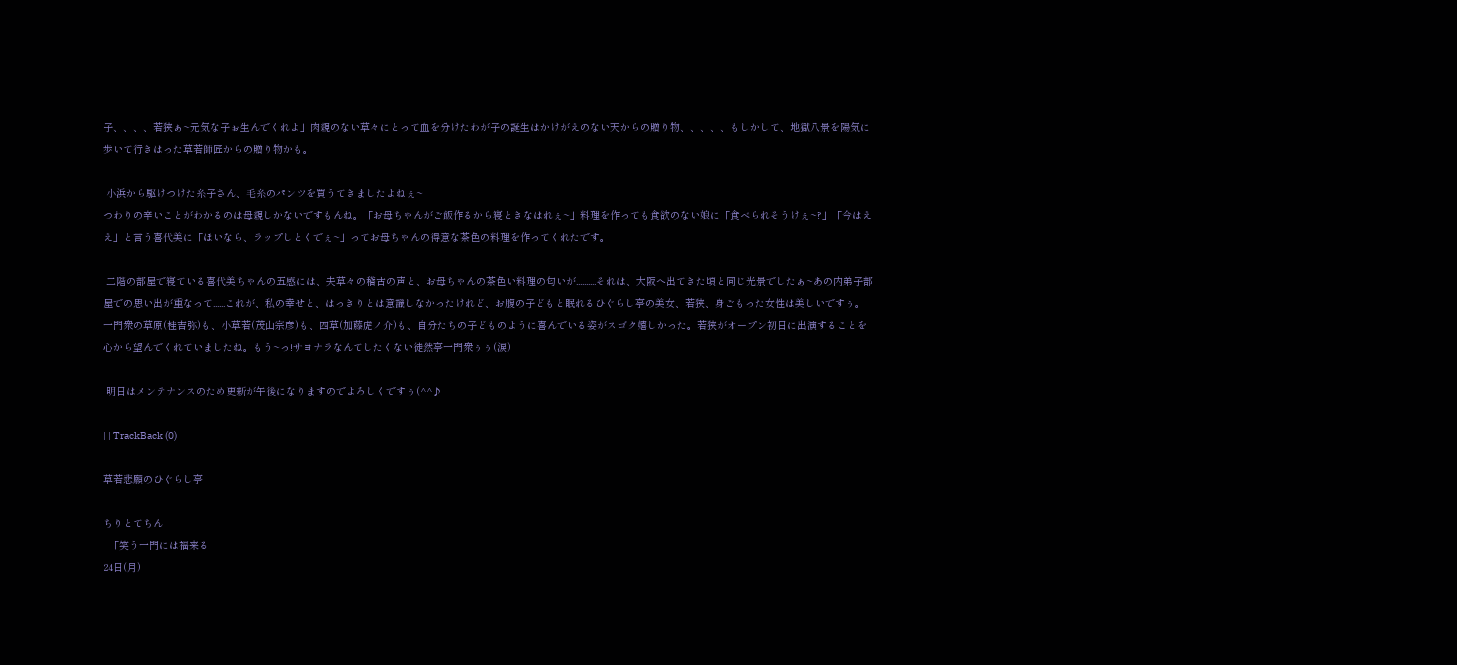子、、、、若狭ぁ~元気な子ぉ生んでくれよ」肉親のない草々にとって血を分けたわが子の誕生はかけがえのない天からの贈り物、、、、、もしかして、地獄八景を陽気に歩いて行きはった草若師匠からの贈り物かも。

 小浜から駆けつけた糸子さん、毛糸のパンツを買うてきましたよねぇ~
つわりの辛いことがわかるのは母親しかないですもんね。「お母ちゃんがご飯作るから寝ときなはれぇ~」料理を作っても食欲のない娘に「食べられそうけぇ~?」「今はええ」と言う喜代美に「ほいなら、ラップしとくでぇ~」ってお母ちゃんの得意な茶色の料理を作ってくれたです。

 二階の部屋で寝ている喜代美ちゃんの五感には、夫草々の稽古の声と、お母ちゃんの茶色い料理の匂いが..........それは、大阪へ出てきた頃と同じ光景でしたぁ~あの内弟子部屋での思い出が重なって......これが、私の幸せと、はっきりとは意識しなかったけれど、お腹の子どもと眠れるひぐらし亭の美女、若狭、身ごもった女性は美しいですぅ。
一門衆の草原(桂吉弥)も、小草若(茂山宗彦)も、四草(加藤虎ノ介)も、自分たちの子どものように喜んでいる姿がスゴク嬉しかった。若狭がオープン初日に出演することを心から望んでくれていましたね。もう~っ!サヨナラなんてしたくない徒然亭一門衆ぅぅ(涙)

 明日はメンテナンスのため更新が午後になりますのでよろしくですぅ(^^♪

| | TrackBack (0)

草若悲願のひぐらし亭

ちりとてちん
  「笑う一門には福来る
24日(月)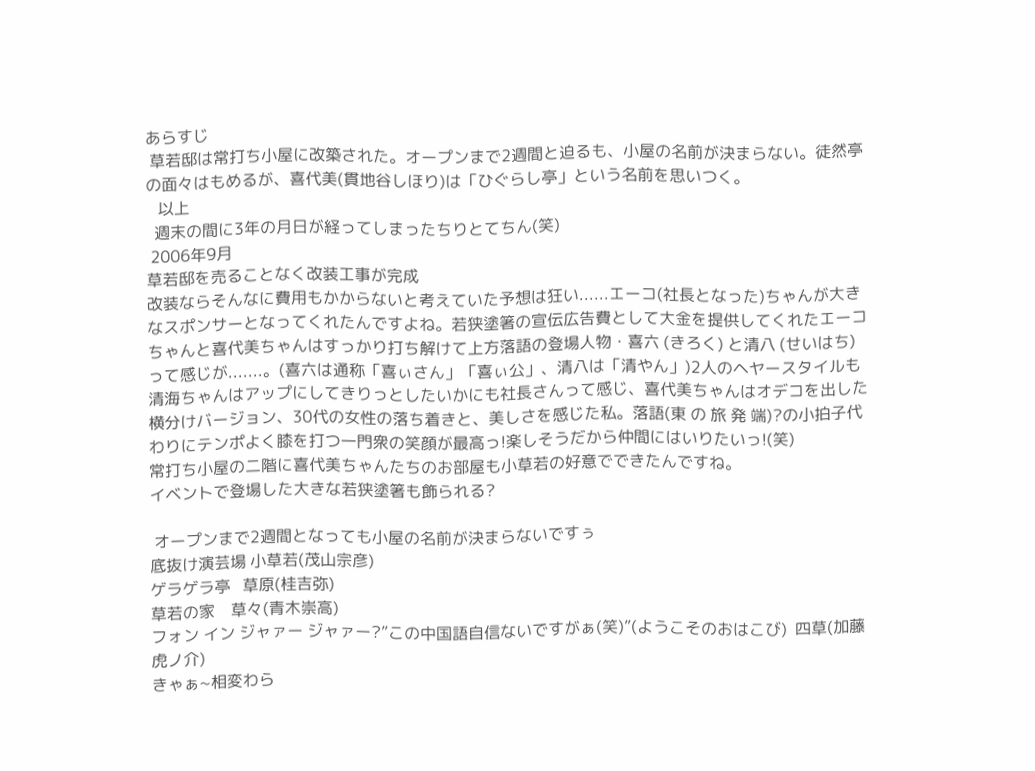あらすじ
 草若邸は常打ち小屋に改築された。オープンまで2週間と迫るも、小屋の名前が決まらない。徒然亭の面々はもめるが、喜代美(貫地谷しほり)は「ひぐらし亭」という名前を思いつく。
   以上
  週末の間に3年の月日が経ってしまったちりとてちん(笑)
 2006年9月
草若邸を売ることなく改装工事が完成
改装ならそんなに費用もかからないと考えていた予想は狂い......エーコ(社長となった)ちゃんが大きなスポンサーとなってくれたんですよね。若狭塗箸の宣伝広告費として大金を提供してくれたエーコちゃんと喜代美ちゃんはすっかり打ち解けて上方落語の登場人物・喜六 (きろく) と清八 (せいはち) って感じが.......。(喜六は通称「喜ぃさん」「喜ぃ公」、清八は「清やん」)2人のヘヤースタイルも清海ちゃんはアップにしてきりっとしたいかにも社長さんって感じ、喜代美ちゃんはオデコを出した横分けバージョン、30代の女性の落ち着きと、美しさを感じた私。落語(東 の 旅 発 端)?の小拍子代わりにテンポよく膝を打つ一門衆の笑顔が最高っ!楽しそうだから仲間にはいりたいっ!(笑)
常打ち小屋の二階に喜代美ちゃんたちのお部屋も小草若の好意でできたんですね。
イベントで登場した大きな若狭塗箸も飾られる?

 オープンまで2週間となっても小屋の名前が決まらないですぅ
底抜け演芸場 小草若(茂山宗彦)
ゲラゲラ亭   草原(桂吉弥)
草若の家    草々(青木崇高)
フォン イン ジャァー ジャァー?”この中国語自信ないですがぁ(笑)”(ようこそのおはこび)  四草(加藤虎ノ介)
きゃぁ~相変わら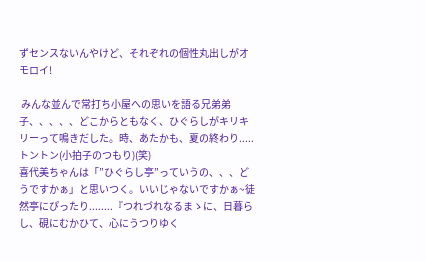ずセンスないんやけど、それぞれの個性丸出しがオモロイ!

 みんな並んで常打ち小屋への思いを語る兄弟弟子、、、、、どこからともなく、ひぐらしがキリキリーって鳴きだした。時、あたかも、夏の終わり.....トントン(小拍子のつもり)(笑)
喜代美ちゃんは「”ひぐらし亭”っていうの、、、どうですかぁ」と思いつく。いいじゃないですかぁ~徒然亭にぴったり........『つれづれなるまゝに、日暮らし、硯にむかひて、心にうつりゆく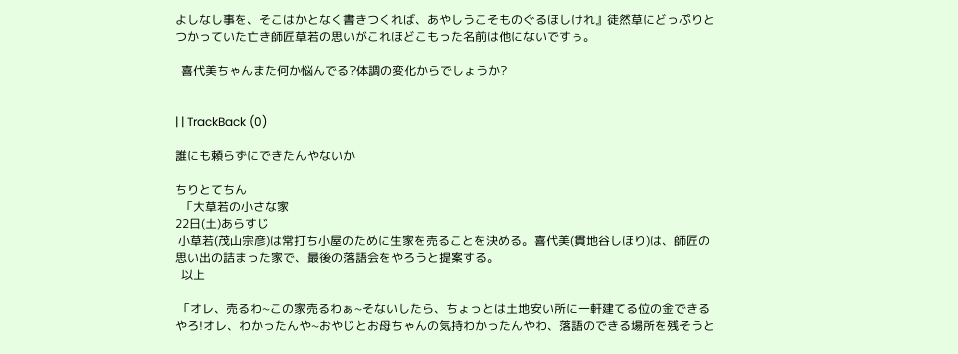よしなし事を、そこはかとなく書きつくれば、あやしうこそものぐるほしけれ』徒然草にどっぷりとつかっていた亡き師匠草若の思いがこれほどこもった名前は他にないですぅ。

  喜代美ちゃんまた何か悩んでる?体調の変化からでしょうか?


| | TrackBack (0)

誰にも頼らずにできたんやないか

ちりとてちん
  「大草若の小さな家
22日(土)あらすじ
 小草若(茂山宗彦)は常打ち小屋のために生家を売ることを決める。喜代美(貫地谷しほり)は、師匠の思い出の詰まった家で、最後の落語会をやろうと提案する。
  以上

 「オレ、売るわ~この家売るわぁ~そないしたら、ちょっとは土地安い所に一軒建てる位の金できるやろ!オレ、わかったんや~おやじとお母ちゃんの気持わかったんやわ、落語のできる場所を残そうと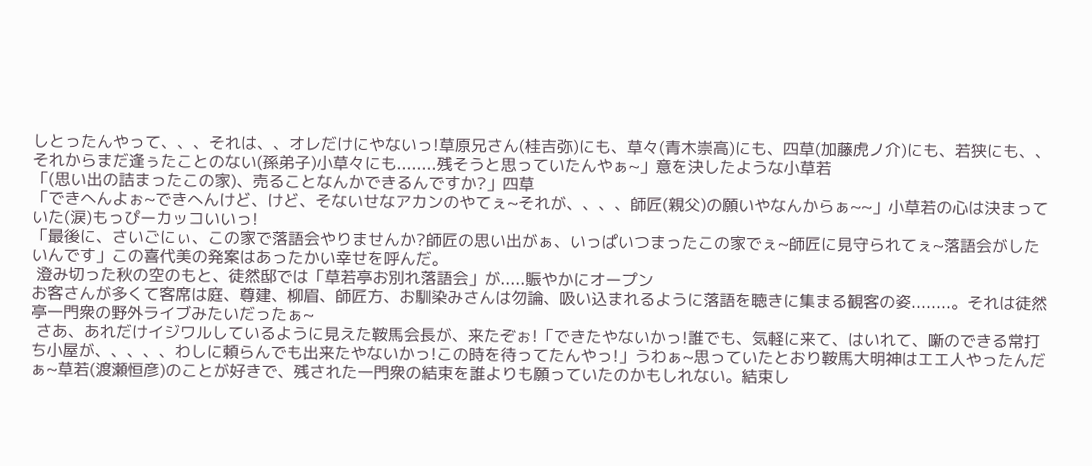しとったんやって、、、それは、、オレだけにやないっ!草原兄さん(桂吉弥)にも、草々(青木崇高)にも、四草(加藤虎ノ介)にも、若狭にも、、それからまだ逢ぅたことのない(孫弟子)小草々にも........残そうと思っていたんやぁ~」意を決したような小草若
「(思い出の詰まったこの家)、売ることなんかできるんですか?」四草
「できへんよぉ~できへんけど、けど、そないせなアカンのやてぇ~それが、、、、師匠(親父)の願いやなんからぁ~~」小草若の心は決まっていた(涙)もっぴーカッコいいっ!
「最後に、さいごにぃ、この家で落語会やりませんか?師匠の思い出がぁ、いっぱいつまったこの家でぇ~師匠に見守られてぇ~落語会がしたいんです」この喜代美の発案はあったかい幸せを呼んだ。
 澄み切った秋の空のもと、徒然邸では「草若亭お別れ落語会」が.....賑やかにオープン
お客さんが多くて客席は庭、尊建、柳眉、師匠方、お馴染みさんは勿論、吸い込まれるように落語を聴きに集まる観客の姿........。それは徒然亭一門衆の野外ライブみたいだったぁ~
 さあ、あれだけイジワルしているように見えた鞍馬会長が、来たぞぉ!「できたやないかっ!誰でも、気軽に来て、はいれて、噺のできる常打ち小屋が、、、、、わしに頼らんでも出来たやないかっ!この時を待ってたんやっ!」うわぁ~思っていたとおり鞍馬大明神はエエ人やったんだぁ~草若(渡瀬恒彦)のことが好きで、残された一門衆の結束を誰よりも願っていたのかもしれない。結束し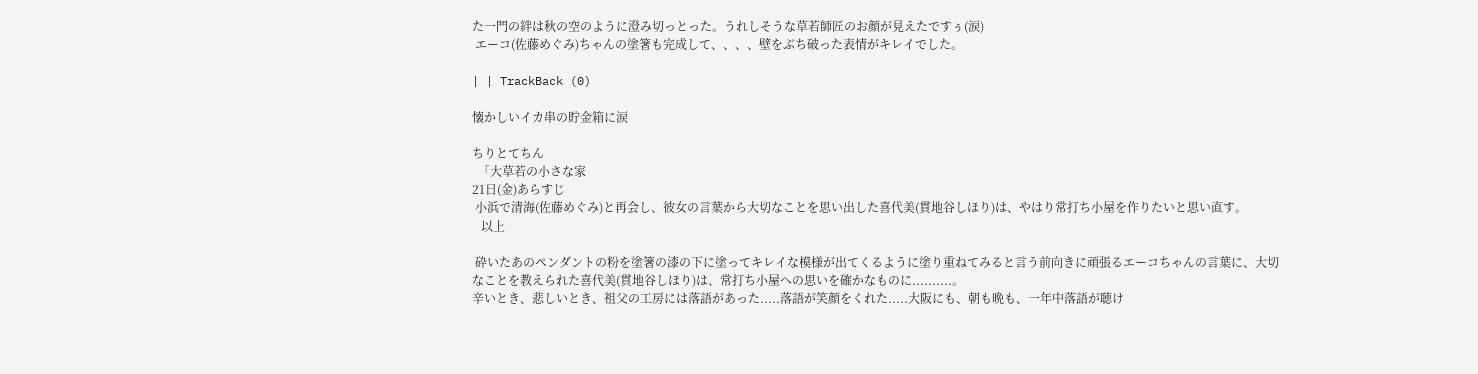た一門の絆は秋の空のように澄み切っとった。うれしそうな草若師匠のお顔が見えたですぅ(涙)
 エーコ(佐藤めぐみ)ちゃんの塗箸も完成して、、、、壁をぶち破った表情がキレイでした。

| | TrackBack (0)

懐かしいイカ串の貯金箱に涙

ちりとてちん
  「大草若の小さな家
21日(金)あらすじ
 小浜で清海(佐藤めぐみ)と再会し、彼女の言葉から大切なことを思い出した喜代美(貫地谷しほり)は、やはり常打ち小屋を作りたいと思い直す。
   以上

 砕いたあのペンダントの粉を塗箸の漆の下に塗ってキレイな模様が出てくるように塗り重ねてみると言う前向きに頑張るエーコちゃんの言葉に、大切なことを教えられた喜代美(貫地谷しほり)は、常打ち小屋への思いを確かなものに..........。
辛いとき、悲しいとき、祖父の工房には落語があった.....落語が笑顔をくれた.....大阪にも、朝も晩も、一年中落語が聴け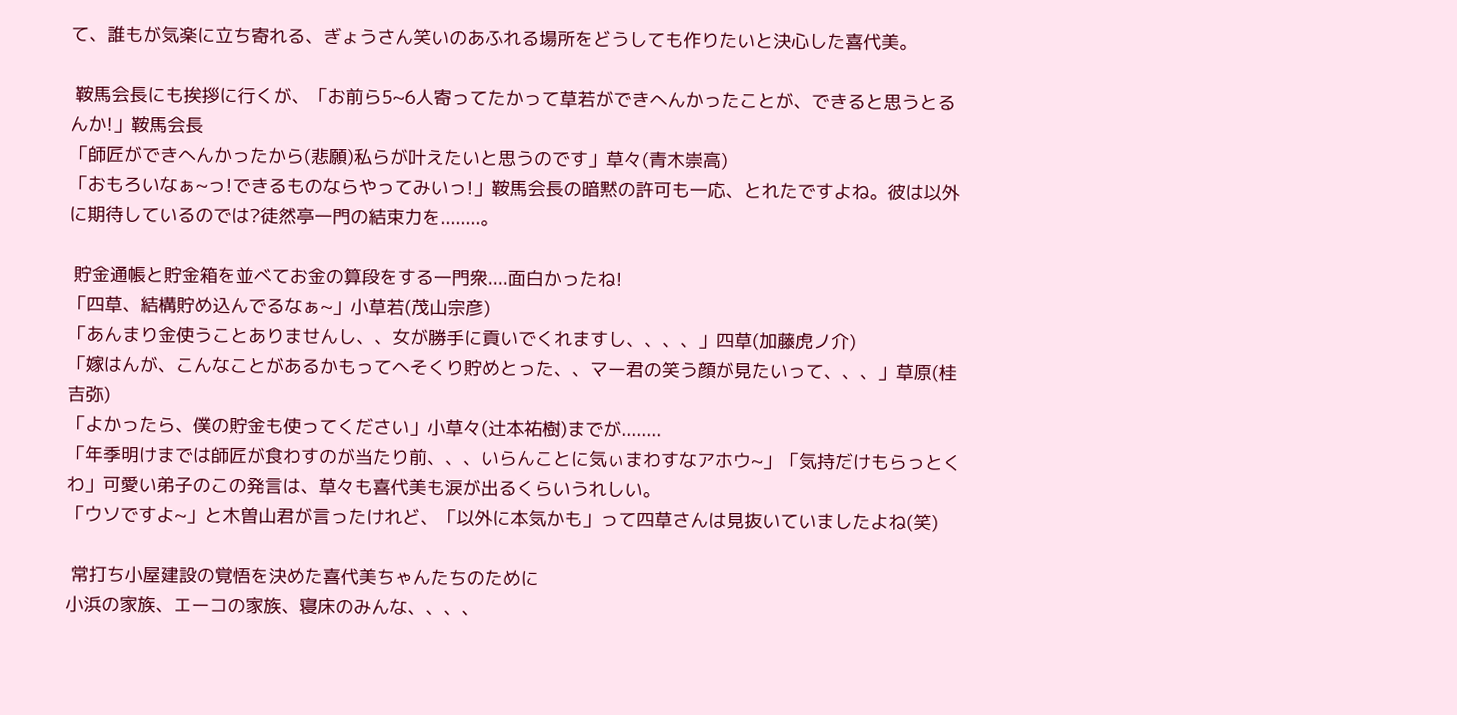て、誰もが気楽に立ち寄れる、ぎょうさん笑いのあふれる場所をどうしても作りたいと決心した喜代美。

 鞍馬会長にも挨拶に行くが、「お前ら5~6人寄ってたかって草若ができへんかったことが、できると思うとるんか!」鞍馬会長
「師匠ができへんかったから(悲願)私らが叶えたいと思うのです」草々(青木崇高)
「おもろいなぁ~っ!できるものならやってみいっ!」鞍馬会長の暗黙の許可も一応、とれたですよね。彼は以外に期待しているのでは?徒然亭一門の結束力を........。

 貯金通帳と貯金箱を並べてお金の算段をする一門衆....面白かったね!
「四草、結構貯め込んでるなぁ~」小草若(茂山宗彦)
「あんまり金使うことありませんし、、女が勝手に貢いでくれますし、、、、」四草(加藤虎ノ介)
「嫁はんが、こんなことがあるかもってへそくり貯めとった、、マー君の笑う顔が見たいって、、、」草原(桂吉弥)
「よかったら、僕の貯金も使ってください」小草々(辻本祐樹)までが........
「年季明けまでは師匠が食わすのが当たり前、、、いらんことに気ぃまわすなアホウ~」「気持だけもらっとくわ」可愛い弟子のこの発言は、草々も喜代美も涙が出るくらいうれしい。
「ウソですよ~」と木曽山君が言ったけれど、「以外に本気かも」って四草さんは見抜いていましたよね(笑)

 常打ち小屋建設の覚悟を決めた喜代美ちゃんたちのために
小浜の家族、エーコの家族、寝床のみんな、、、、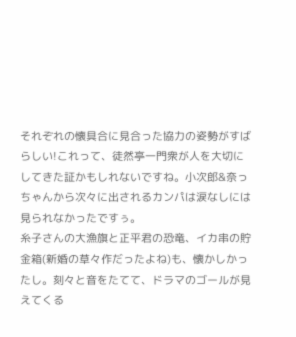それぞれの懐具合に見合った協力の姿勢がすばらしい!これって、徒然亭一門衆が人を大切にしてきた証かもしれないですね。小次郎&奈っちゃんから次々に出されるカンパは涙なしには見られなかったですぅ。
糸子さんの大漁旗と正平君の恐竜、イカ串の貯金箱(新婚の草々作だったよね)も、懐かしかったし。刻々と音をたてて、ドラマのゴールが見えてくる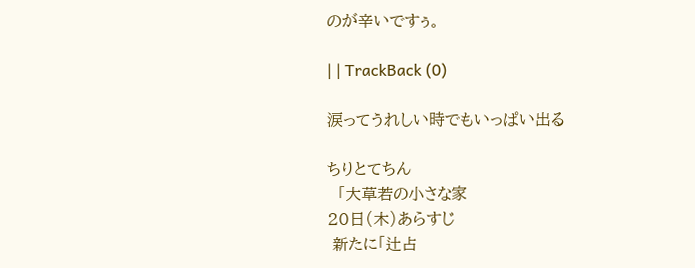のが辛いですぅ。

| | TrackBack (0)

涙ってうれしい時でもいっぱい出る

ちりとてちん
  「大草若の小さな家
20日(木)あらすじ
 新たに「辻占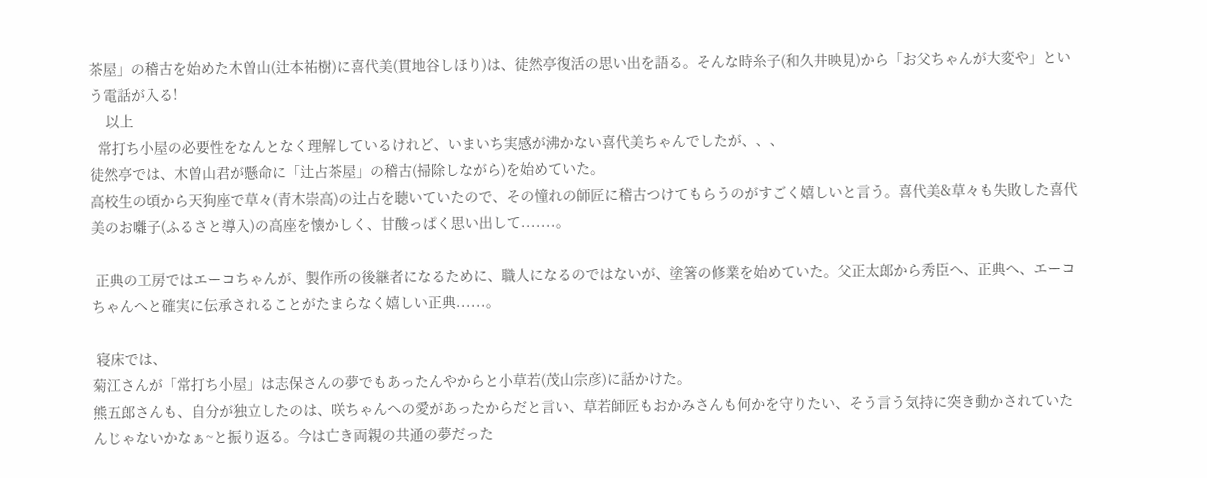茶屋」の稽古を始めた木曽山(辻本祐樹)に喜代美(貫地谷しほり)は、徒然亭復活の思い出を語る。そんな時糸子(和久井映見)から「お父ちゃんが大変や」という電話が入る!
    以上
  常打ち小屋の必要性をなんとなく理解しているけれど、いまいち実感が沸かない喜代美ちゃんでしたが、、、
徒然亭では、木曽山君が懸命に「辻占茶屋」の稽古(掃除しながら)を始めていた。
高校生の頃から天狗座で草々(青木崇高)の辻占を聴いていたので、その憧れの師匠に稽古つけてもらうのがすごく嬉しいと言う。喜代美&草々も失敗した喜代美のお囃子(ふるさと導入)の高座を懐かしく、甘酸っぱく思い出して.......。

 正典の工房ではエーコちゃんが、製作所の後継者になるために、職人になるのではないが、塗箸の修業を始めていた。父正太郎から秀臣へ、正典へ、エーコちゃんへと確実に伝承されることがたまらなく嬉しい正典......。

 寝床では、
菊江さんが「常打ち小屋」は志保さんの夢でもあったんやからと小草若(茂山宗彦)に話かけた。
熊五郎さんも、自分が独立したのは、咲ちゃんへの愛があったからだと言い、草若師匠もおかみさんも何かを守りたい、そう言う気持に突き動かされていたんじゃないかなぁ~と振り返る。今は亡き両親の共通の夢だった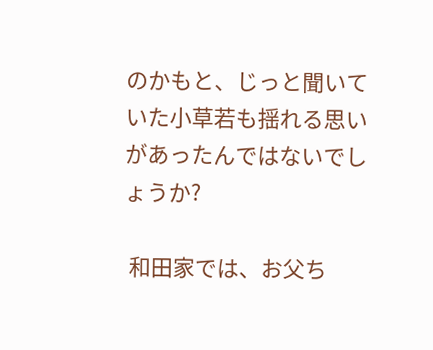のかもと、じっと聞いていた小草若も揺れる思いがあったんではないでしょうか?

 和田家では、お父ち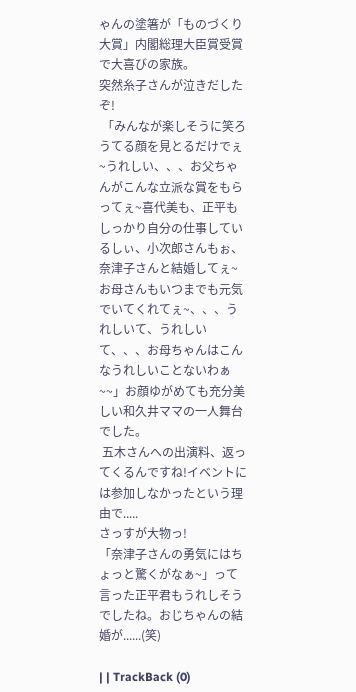ゃんの塗箸が「ものづくり大賞」内閣総理大臣賞受賞で大喜びの家族。
突然糸子さんが泣きだしたぞ!
 「みんなが楽しそうに笑ろうてる顔を見とるだけでぇ~うれしい、、、お父ちゃんがこんな立派な賞をもらってぇ~喜代美も、正平もしっかり自分の仕事しているしぃ、小次郎さんもぉ、奈津子さんと結婚してぇ~お母さんもいつまでも元気でいてくれてぇ~、、、うれしいて、うれしいて、、、お母ちゃんはこんなうれしいことないわぁ~~」お顔ゆがめても充分美しい和久井ママの一人舞台でした。
 五木さんへの出演料、返ってくるんですね!イベントには参加しなかったという理由で.....
さっすが大物っ!
「奈津子さんの勇気にはちょっと驚くがなぁ~」って言った正平君もうれしそうでしたね。おじちゃんの結婚が......(笑)

| | TrackBack (0)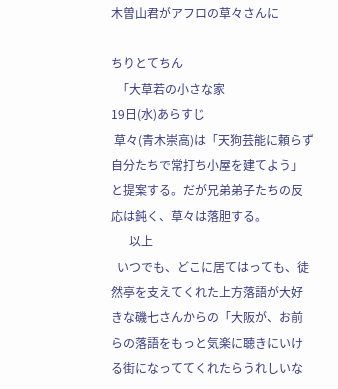木曽山君がアフロの草々さんに

ちりとてちん
  「大草若の小さな家
19日(水)あらすじ
 草々(青木崇高)は「天狗芸能に頼らず自分たちで常打ち小屋を建てよう」と提案する。だが兄弟弟子たちの反応は鈍く、草々は落胆する。
      以上
  いつでも、どこに居てはっても、徒然亭を支えてくれた上方落語が大好きな磯七さんからの「大阪が、お前らの落語をもっと気楽に聴きにいける街になっててくれたらうれしいな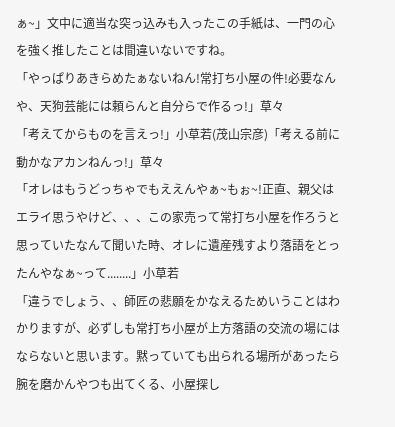ぁ~」文中に適当な突っ込みも入ったこの手紙は、一門の心を強く推したことは間違いないですね。
「やっぱりあきらめたぁないねん!常打ち小屋の件!必要なんや、天狗芸能には頼らんと自分らで作るっ!」草々
「考えてからものを言えっ!」小草若(茂山宗彦)「考える前に動かなアカンねんっ!」草々
「オレはもうどっちゃでもええんやぁ~もぉ~!正直、親父はエライ思うやけど、、、この家売って常打ち小屋を作ろうと思っていたなんて聞いた時、オレに遺産残すより落語をとったんやなぁ~って........」小草若
「違うでしょう、、師匠の悲願をかなえるためいうことはわかりますが、必ずしも常打ち小屋が上方落語の交流の場にはならないと思います。黙っていても出られる場所があったら腕を磨かんやつも出てくる、小屋探し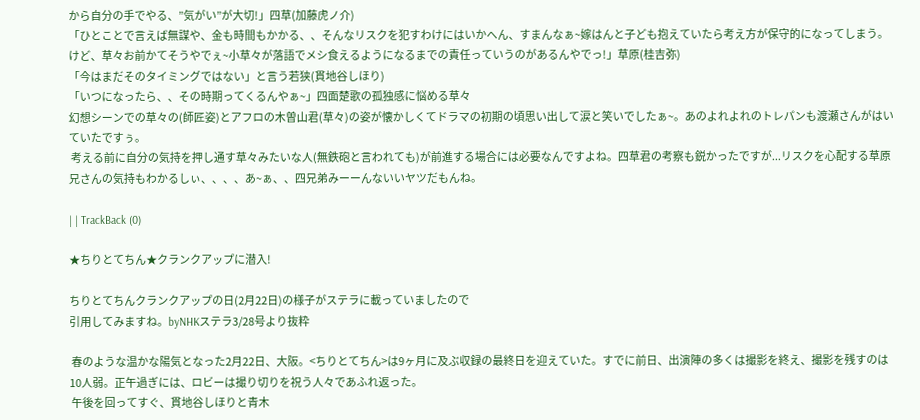から自分の手でやる、”気がい”が大切!」四草(加藤虎ノ介)
「ひとことで言えば無謀や、金も時間もかかる、、そんなリスクを犯すわけにはいかへん、すまんなぁ~嫁はんと子ども抱えていたら考え方が保守的になってしまう。けど、草々お前かてそうやでぇ~小草々が落語でメシ食えるようになるまでの責任っていうのがあるんやでっ!」草原(桂吉弥)
「今はまだそのタイミングではない」と言う若狭(貫地谷しほり)
「いつになったら、、その時期ってくるんやぁ~」四面楚歌の孤独感に悩める草々
幻想シーンでの草々の(師匠姿)とアフロの木曽山君(草々)の姿が懐かしくてドラマの初期の頃思い出して涙と笑いでしたぁ~。あのよれよれのトレパンも渡瀬さんがはいていたですぅ。
 考える前に自分の気持を押し通す草々みたいな人(無鉄砲と言われても)が前進する場合には必要なんですよね。四草君の考察も鋭かったですが...リスクを心配する草原兄さんの気持もわかるしぃ、、、、あ~ぁ、、四兄弟みーーんないいヤツだもんね。

| | TrackBack (0)

★ちりとてちん★クランクアップに潜入!

ちりとてちんクランクアップの日(2月22日)の様子がステラに載っていましたので
引用してみますね。byNHKステラ3/28号より抜粋

 春のような温かな陽気となった2月22日、大阪。<ちりとてちん>は9ヶ月に及ぶ収録の最終日を迎えていた。すでに前日、出演陣の多くは撮影を終え、撮影を残すのは10人弱。正午過ぎには、ロビーは撮り切りを祝う人々であふれ返った。
 午後を回ってすぐ、貫地谷しほりと青木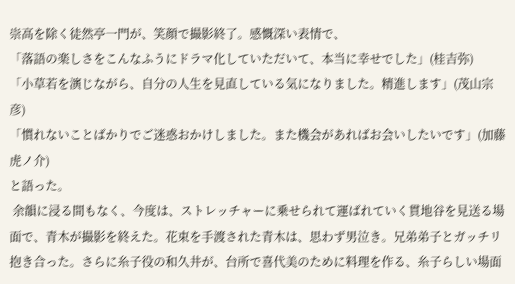崇高を除く徒然亭一門が、笑顔で撮影終了。感慨深い表情で、
「落語の楽しさをこんなふうにドラマ化していただいて、本当に幸せでした」(桂吉弥)
「小草若を演じながら、自分の人生を見直している気になりました。精進します」(茂山宗彦)
「慣れないことばかりでご迷惑おかけしました。また機会があればお会いしたいです」(加藤虎ノ介)
と語った。
 余韻に浸る間もなく、今度は、ストレッチャーに乗せられて運ばれていく貫地谷を見送る場面で、青木が撮影を終えた。花束を手渡された青木は、思わず男泣き。兄弟弟子とガッチリ抱き合った。さらに糸子役の和久井が、台所で喜代美のために料理を作る、糸子らしい場面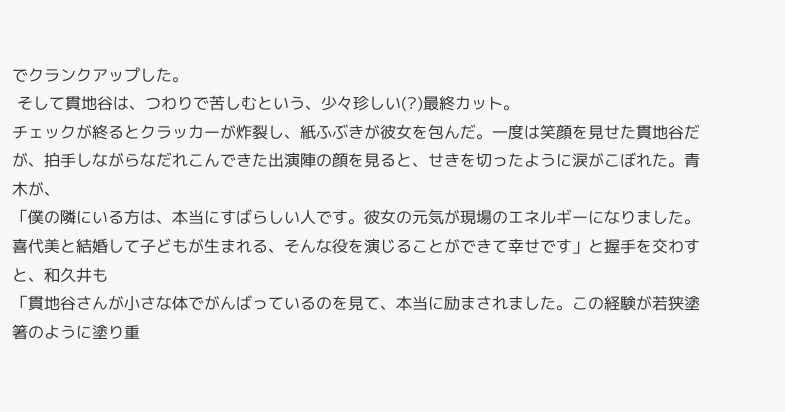でクランクアップした。
 そして貫地谷は、つわりで苦しむという、少々珍しい(?)最終カット。
チェックが終るとクラッカーが炸裂し、紙ふぶきが彼女を包んだ。一度は笑顔を見せた貫地谷だが、拍手しながらなだれこんできた出演陣の顔を見ると、せきを切ったように涙がこぼれた。青木が、
「僕の隣にいる方は、本当にすばらしい人です。彼女の元気が現場のエネルギーになりました。喜代美と結婚して子どもが生まれる、そんな役を演じることができて幸せです」と握手を交わすと、和久井も
「貫地谷さんが小さな体でがんばっているのを見て、本当に励まされました。この経験が若狭塗箸のように塗り重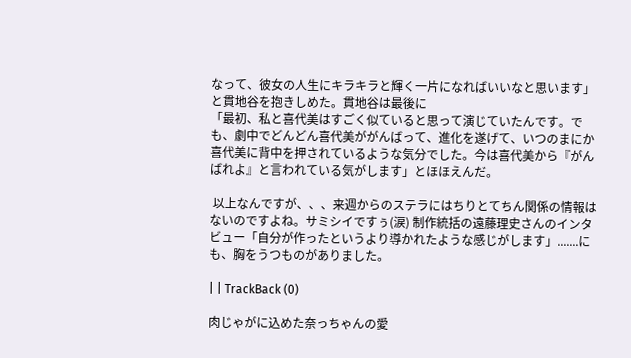なって、彼女の人生にキラキラと輝く一片になればいいなと思います」と貫地谷を抱きしめた。貫地谷は最後に
「最初、私と喜代美はすごく似ていると思って演じていたんです。でも、劇中でどんどん喜代美ががんばって、進化を遂げて、いつのまにか喜代美に背中を押されているような気分でした。今は喜代美から『がんばれよ』と言われている気がします」とほほえんだ。

 以上なんですが、、、来週からのステラにはちりとてちん関係の情報はないのですよね。サミシイですぅ(涙) 制作統括の遠藤理史さんのインタビュー「自分が作ったというより導かれたような感じがします」.......にも、胸をうつものがありました。

| | TrackBack (0)

肉じゃがに込めた奈っちゃんの愛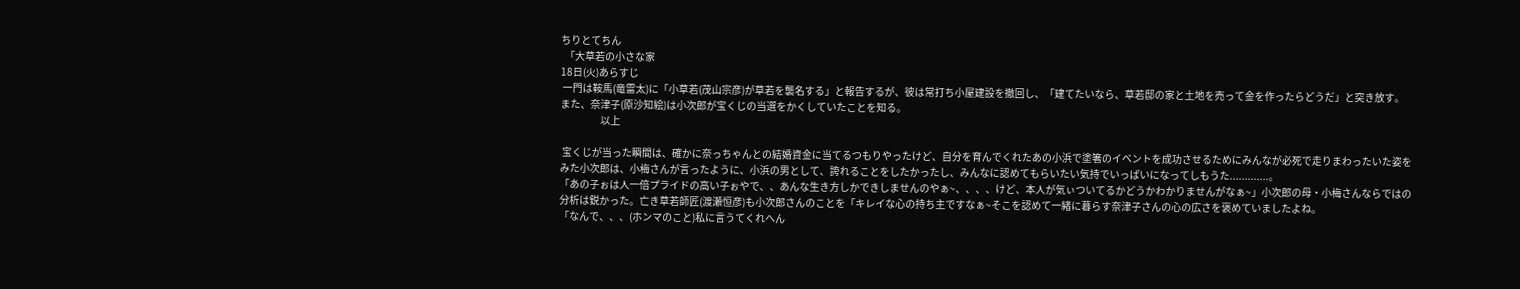ちりとてちん
  「大草若の小さな家
18日(火)あらすじ
 一門は鞍馬(竜雷太)に「小草若(茂山宗彦)が草若を襲名する」と報告するが、彼は常打ち小屋建設を撤回し、「建てたいなら、草若邸の家と土地を売って金を作ったらどうだ」と突き放す。また、奈津子(原沙知絵)は小次郎が宝くじの当選をかくしていたことを知る。
                    以上

 宝くじが当った瞬間は、確かに奈っちゃんとの結婚資金に当てるつもりやったけど、自分を育んでくれたあの小浜で塗箸のイベントを成功させるためにみんなが必死で走りまわったいた姿をみた小次郎は、小梅さんが言ったように、小浜の男として、誇れることをしたかったし、みんなに認めてもらいたい気持でいっぱいになってしもうた.............。
「あの子ぉは人一倍プライドの高い子ぉやで、、あんな生き方しかできしませんのやぁ~、、、、けど、本人が気ぃついてるかどうかわかりませんがなぁ~」小次郎の母・小梅さんならではの分析は鋭かった。亡き草若師匠(渡瀬恒彦)も小次郎さんのことを「キレイな心の持ち主ですなぁ~そこを認めて一緒に暮らす奈津子さんの心の広さを褒めていましたよね。
「なんで、、、(ホンマのこと)私に言うてくれへん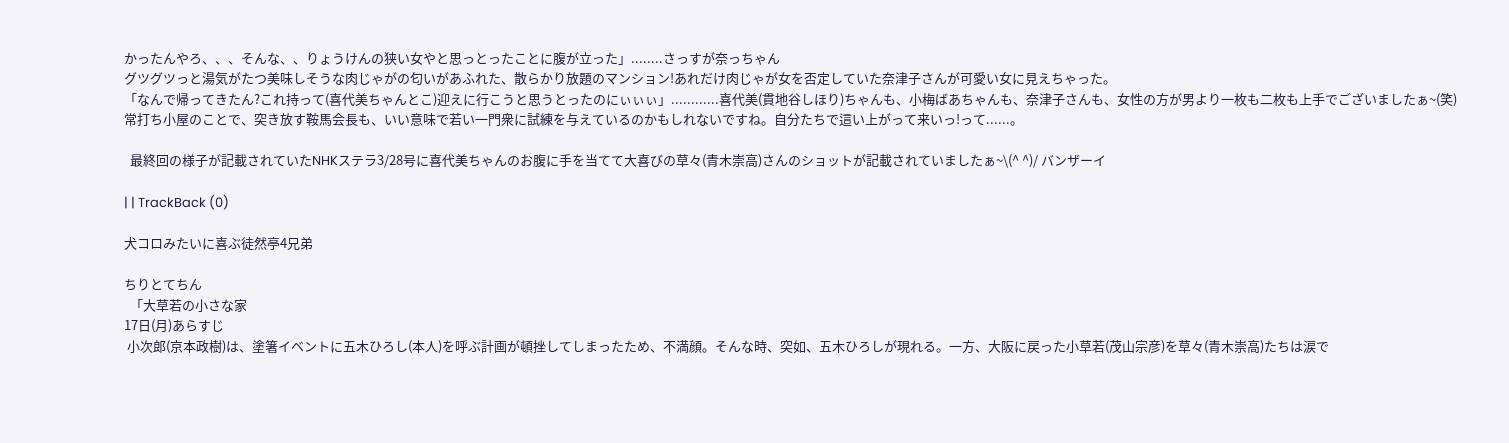かったんやろ、、、そんな、、りょうけんの狭い女やと思っとったことに腹が立った」........さっすが奈っちゃん
グツグツっと湯気がたつ美味しそうな肉じゃがの匂いがあふれた、散らかり放題のマンション!あれだけ肉じゃが女を否定していた奈津子さんが可愛い女に見えちゃった。
「なんで帰ってきたん?これ持って(喜代美ちゃんとこ)迎えに行こうと思うとったのにぃぃぃ」............喜代美(貫地谷しほり)ちゃんも、小梅ばあちゃんも、奈津子さんも、女性の方が男より一枚も二枚も上手でございましたぁ~(笑)
常打ち小屋のことで、突き放す鞍馬会長も、いい意味で若い一門衆に試練を与えているのかもしれないですね。自分たちで這い上がって来いっ!って......。

  最終回の様子が記載されていたNHKステラ3/28号に喜代美ちゃんのお腹に手を当てて大喜びの草々(青木崇高)さんのショットが記載されていましたぁ~\(^ ^)/ バンザーイ

| | TrackBack (0)

犬コロみたいに喜ぶ徒然亭4兄弟

ちりとてちん
  「大草若の小さな家
17日(月)あらすじ
 小次郎(京本政樹)は、塗箸イベントに五木ひろし(本人)を呼ぶ計画が頓挫してしまったため、不満顔。そんな時、突如、五木ひろしが現れる。一方、大阪に戻った小草若(茂山宗彦)を草々(青木崇高)たちは涙で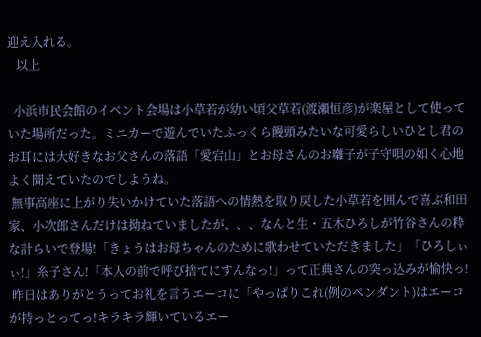迎え入れる。
   以上

  小浜市民会館のイベント会場は小草若が幼い頃父草若(渡瀬恒彦)が楽屋として使っていた場所だった。ミニカーで遊んでいたふっくら饅頭みたいな可愛らしいひとし君のお耳には大好きなお父さんの落語「愛宕山」とお母さんのお囃子が子守唄の如く心地よく聞えていたのでしようね。
 無事高座に上がり失いかけていた落語への情熱を取り戻した小草若を囲んで喜ぶ和田家、小次郎さんだけは拗ねていましたが、、、なんと生・五木ひろしが竹谷さんの粋な計らいで登場!「きょうはお母ちゃんのために歌わせていただきました」「ひろしぃぃ!」糸子さん!「本人の前で呼び捨てにすんなっ!」って正典さんの突っ込みが愉快っ!
 昨日はありがとうってお礼を言うエーコに「やっぱりこれ(例のペンダント)はエーコが持っとってっ!キラキラ輝いているエー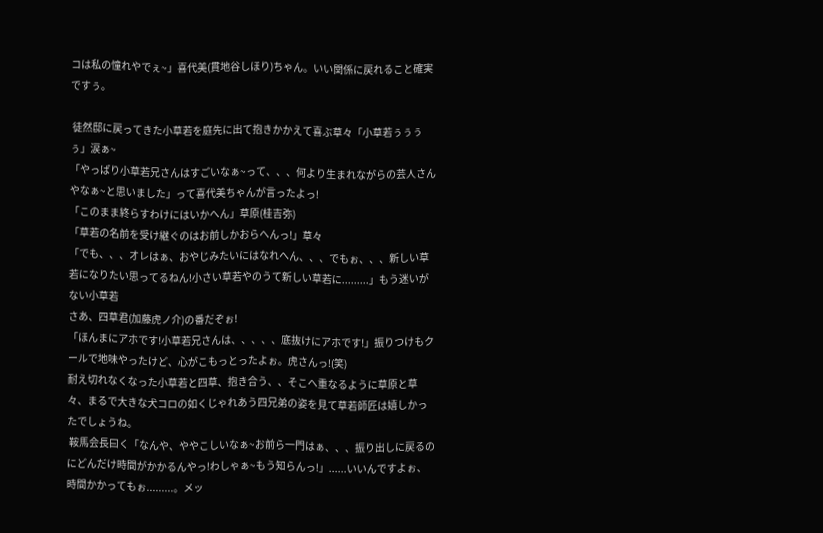コは私の憧れやでぇ~」喜代美(貫地谷しほり)ちゃん。いい関係に戻れること確実ですぅ。

 徒然邸に戻ってきた小草若を庭先に出て抱きかかえて喜ぶ草々「小草若ぅぅぅぅ」涙ぁ~
「やっぱり小草若兄さんはすごいなぁ~って、、、何より生まれながらの芸人さんやなぁ~と思いました」って喜代美ちゃんが言ったよっ!
「このまま終らすわけにはいかへん」草原(桂吉弥)
「草若の名前を受け継ぐのはお前しかおらへんっ!」草々
「でも、、、オレはぁ、おやじみたいにはなれへん、、、でもぉ、、、新しい草若になりたい思ってるねん!小さい草若やのうて新しい草若に.........」もう迷いがない小草若
さあ、四草君(加藤虎ノ介)の番だぞぉ!
「ほんまにアホです!小草若兄さんは、、、、、底抜けにアホです!」振りつけもクールで地味やったけど、心がこもっとったよぉ。虎さんっ!(笑)
耐え切れなくなった小草若と四草、抱き合う、、そこへ重なるように草原と草々、まるで大きな犬コロの如くじゃれあう四兄弟の姿を見て草若師匠は嬉しかったでしょうね。
 鞍馬会長曰く「なんや、ややこしいなぁ~お前ら一門はぁ、、、振り出しに戻るのにどんだけ時間がかかるんやっ!わしゃぁ~もう知らんっ!」......いいんですよぉ、時間かかってもぉ.........。メッ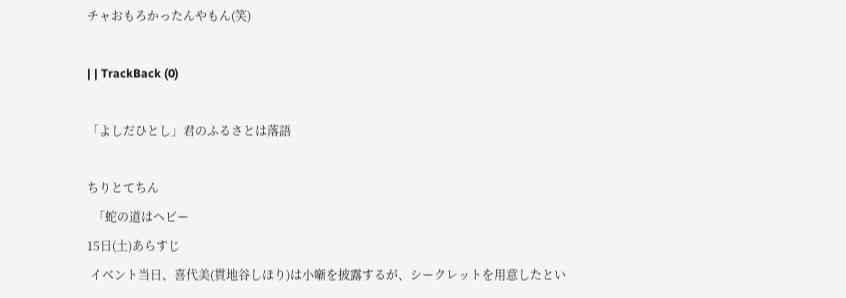チャおもろかったんやもん(笑)

| | TrackBack (0)

「よしだひとし」君のふるさとは落語

ちりとてちん
  「蛇の道はヘビー
15日(土)あらすじ
 イベント当日、喜代美(貫地谷しほり)は小噺を披露するが、シークレットを用意したとい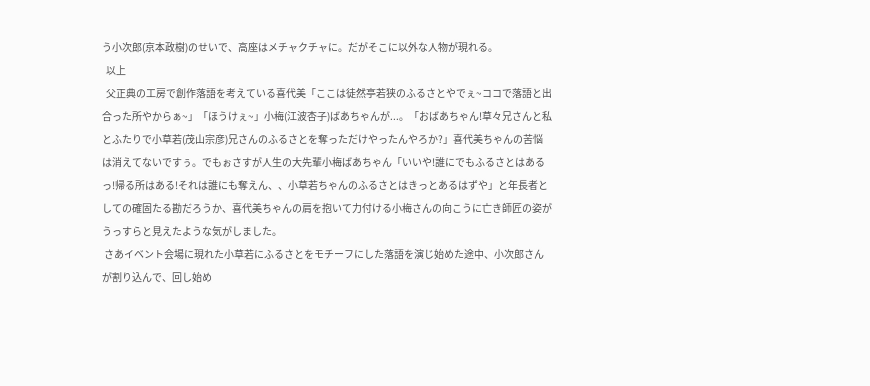う小次郎(京本政樹)のせいで、高座はメチャクチャに。だがそこに以外な人物が現れる。
  以上
  父正典の工房で創作落語を考えている喜代美「ここは徒然亭若狭のふるさとやでぇ~ココで落語と出合った所やからぁ~」「ほうけぇ~」小梅(江波杏子)ばあちゃんが...。「おばあちゃん!草々兄さんと私とふたりで小草若(茂山宗彦)兄さんのふるさとを奪っただけやったんやろか?」喜代美ちゃんの苦悩は消えてないですぅ。でもぉさすが人生の大先輩小梅ばあちゃん「いいや!誰にでもふるさとはあるっ!帰る所はある!それは誰にも奪えん、、小草若ちゃんのふるさとはきっとあるはずや」と年長者としての確固たる勘だろうか、喜代美ちゃんの肩を抱いて力付ける小梅さんの向こうに亡き師匠の姿がうっすらと見えたような気がしました。
 さあイベント会場に現れた小草若にふるさとをモチーフにした落語を演じ始めた途中、小次郎さんが割り込んで、回し始め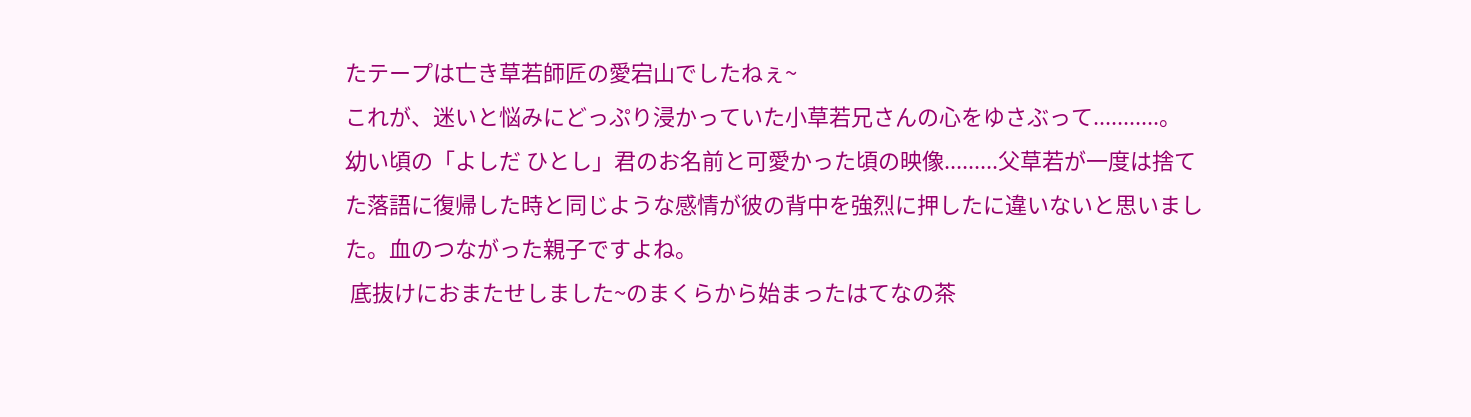たテープは亡き草若師匠の愛宕山でしたねぇ~
これが、迷いと悩みにどっぷり浸かっていた小草若兄さんの心をゆさぶって...........。
幼い頃の「よしだ ひとし」君のお名前と可愛かった頃の映像.........父草若が一度は捨てた落語に復帰した時と同じような感情が彼の背中を強烈に押したに違いないと思いました。血のつながった親子ですよね。
 底抜けにおまたせしました~のまくらから始まったはてなの茶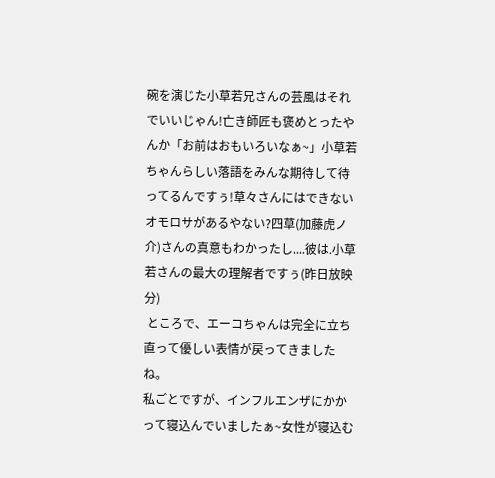碗を演じた小草若兄さんの芸風はそれでいいじゃん!亡き師匠も褒めとったやんか「お前はおもいろいなぁ~」小草若ちゃんらしい落語をみんな期待して待ってるんですぅ!草々さんにはできないオモロサがあるやない?四草(加藤虎ノ介)さんの真意もわかったし....彼は.小草若さんの最大の理解者ですぅ(昨日放映分)
 ところで、エーコちゃんは完全に立ち直って優しい表情が戻ってきましたね。
私ごとですが、インフルエンザにかかって寝込んでいましたぁ~女性が寝込む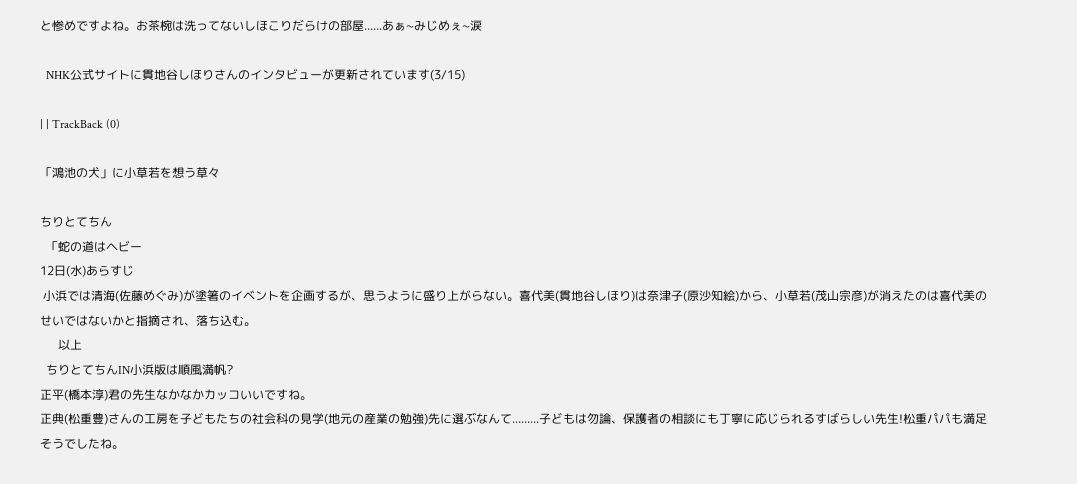と惨めですよね。お茶椀は洗ってないしほこりだらけの部屋......あぁ~みじめぇ~涙

  NHK公式サイトに貫地谷しほりさんのインタビューが更新されています(3/15)

| | TrackBack (0)

「鴻池の犬」に小草若を想う草々

ちりとてちん
  「蛇の道はヘビー
12日(水)あらすじ
 小浜では清海(佐藤めぐみ)が塗箸のイベントを企画するが、思うように盛り上がらない。喜代美(貫地谷しほり)は奈津子(原沙知絵)から、小草若(茂山宗彦)が消えたのは喜代美のせいではないかと指摘され、落ち込む。
      以上
  ちりとてちんIN小浜版は順風満帆?
正平(橋本淳)君の先生なかなかカッコいいですね。
正典(松重豊)さんの工房を子どもたちの社会科の見学(地元の産業の勉強)先に選ぶなんて.........子どもは勿論、保護者の相談にも丁寧に応じられるすばらしい先生!松重パパも満足そうでしたね。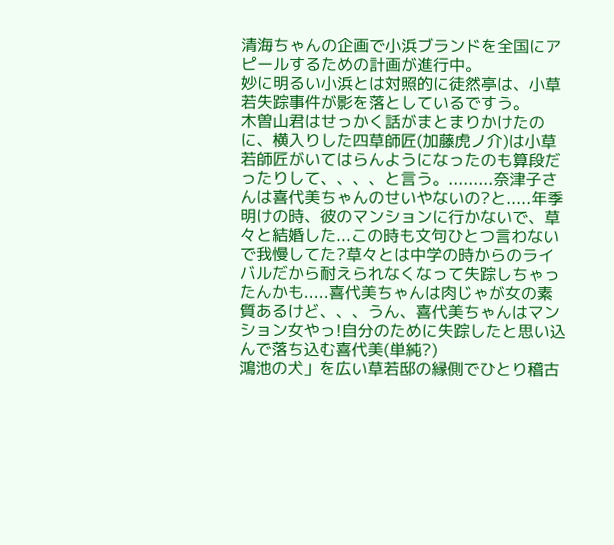清海ちゃんの企画で小浜ブランドを全国にアピールするための計画が進行中。
妙に明るい小浜とは対照的に徒然亭は、小草若失踪事件が影を落としているですう。
木曽山君はせっかく話がまとまりかけたのに、横入りした四草師匠(加藤虎ノ介)は小草若師匠がいてはらんようになったのも算段だったりして、、、、と言う。.........奈津子さんは喜代美ちゃんのせいやないの?と.....年季明けの時、彼のマンションに行かないで、草々と結婚した...この時も文句ひとつ言わないで我慢してた?草々とは中学の時からのライバルだから耐えられなくなって失踪しちゃったんかも.....喜代美ちゃんは肉じゃが女の素質あるけど、、、うん、喜代美ちゃんはマンション女やっ!自分のために失踪したと思い込んで落ち込む喜代美(単純?)
鴻池の犬」を広い草若邸の縁側でひとり稽古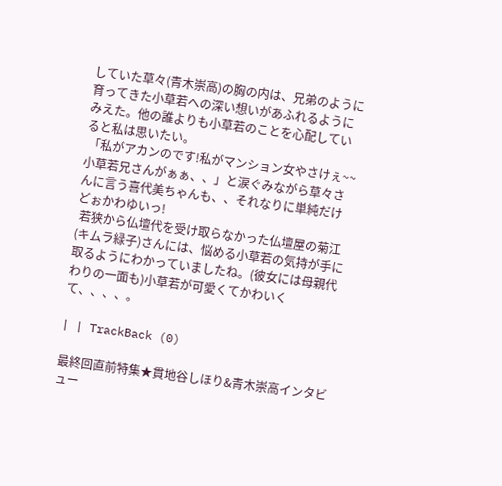していた草々(青木崇高)の胸の内は、兄弟のように育ってきた小草若への深い想いがあふれるようにみえた。他の誰よりも小草若のことを心配していると私は思いたい。
 「私がアカンのです!私がマンション女やさけぇ~~小草若兄さんがぁぁ、、」と涙ぐみながら草々さんに言う喜代美ちゃんも、、それなりに単純だけどぉかわゆいっ!
 若狭から仏壇代を受け取らなかった仏壇屋の菊江(キムラ緑子)さんには、悩める小草若の気持が手に取るようにわかっていましたね。(彼女には母親代わりの一面も)小草若が可愛くてかわいくて、、、、。

| | TrackBack (0)

最終回直前特集★貫地谷しほり&青木崇高インタビュー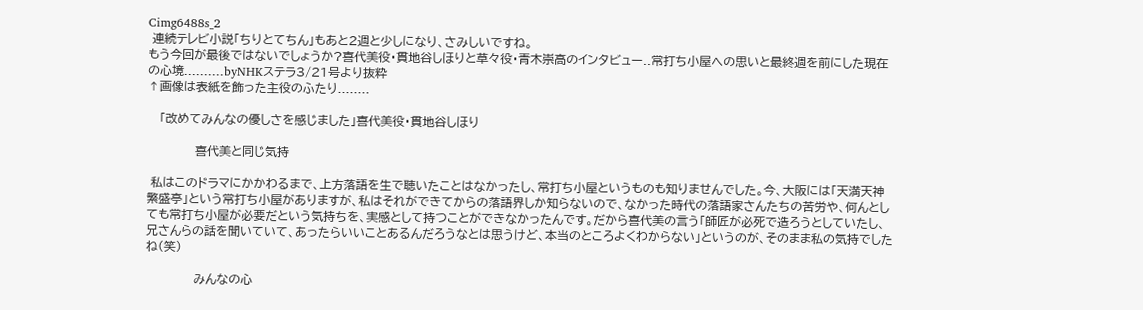Cimg6488s_2
 連続テレビ小説「ちりとてちん」もあと2週と少しになり、さみしいですね。
もう今回が最後ではないでしょうか?喜代美役・貫地谷しほりと草々役・青木崇高のインタビュー..常打ち小屋への思いと最終週を前にした現在の心境..........byNHKステラ3/21号より抜粋
↑画像は表紙を飾った主役のふたり........

   「改めてみんなの優しさを感じました」喜代美役・貫地谷しほり

            喜代美と同じ気持

 私はこのドラマにかかわるまで、上方落語を生で聴いたことはなかったし、常打ち小屋というものも知りませんでした。今、大阪には「天満天神繁盛亭」という常打ち小屋がありますが、私はそれができてからの落語界しか知らないので、なかった時代の落語家さんたちの苦労や、何んとしても常打ち小屋が必要だという気持ちを、実感として持つことができなかったんです。だから喜代美の言う「師匠が必死で造ろうとしていたし、兄さんらの話を聞いていて、あったらいいことあるんだろうなとは思うけど、本当のところよくわからない」というのが、そのまま私の気持でしたね(笑)

            みんなの心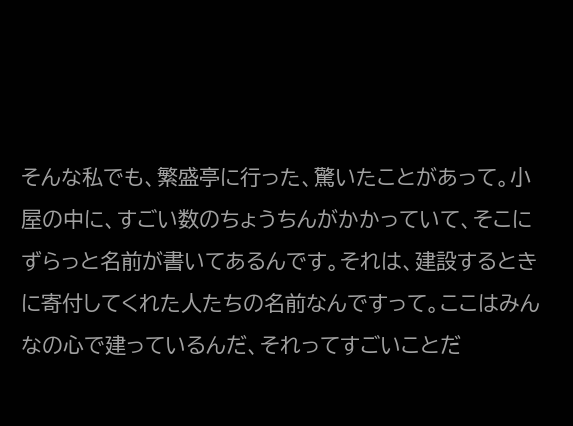そんな私でも、繁盛亭に行った、驚いたことがあって。小屋の中に、すごい数のちょうちんがかかっていて、そこにずらっと名前が書いてあるんです。それは、建設するときに寄付してくれた人たちの名前なんですって。ここはみんなの心で建っているんだ、それってすごいことだ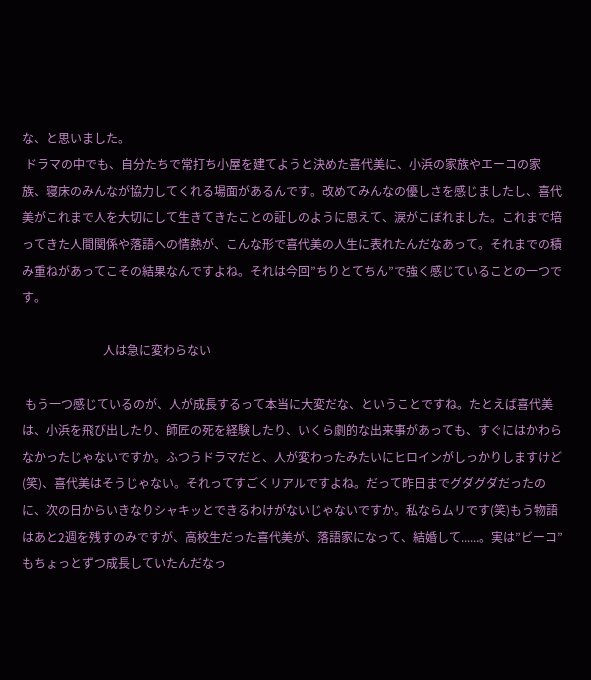な、と思いました。
 ドラマの中でも、自分たちで常打ち小屋を建てようと決めた喜代美に、小浜の家族やエーコの家族、寝床のみんなが協力してくれる場面があるんです。改めてみんなの優しさを感じましたし、喜代美がこれまで人を大切にして生きてきたことの証しのように思えて、涙がこぼれました。これまで培ってきた人間関係や落語への情熱が、こんな形で喜代美の人生に表れたんだなあって。それまでの積み重ねがあってこその結果なんですよね。それは今回”ちりとてちん”で強く感じていることの一つです。

                           人は急に変わらない

 もう一つ感じているのが、人が成長するって本当に大変だな、ということですね。たとえば喜代美は、小浜を飛び出したり、師匠の死を経験したり、いくら劇的な出来事があっても、すぐにはかわらなかったじゃないですか。ふつうドラマだと、人が変わったみたいにヒロインがしっかりしますけど(笑)、喜代美はそうじゃない。それってすごくリアルですよね。だって昨日までグダグダだったのに、次の日からいきなりシャキッとできるわけがないじゃないですか。私ならムリです(笑)もう物語はあと2週を残すのみですが、高校生だった喜代美が、落語家になって、結婚して......。実は”ビーコ”もちょっとずつ成長していたんだなっ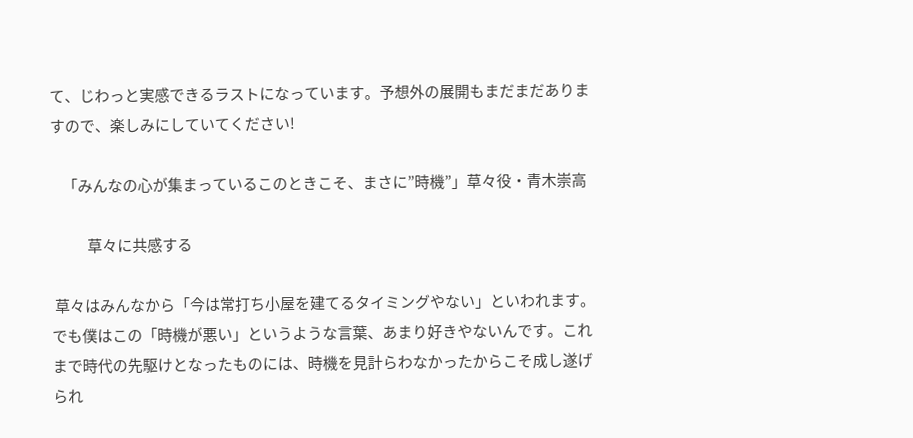て、じわっと実感できるラストになっています。予想外の展開もまだまだありますので、楽しみにしていてください!

    「みんなの心が集まっているこのときこそ、まさに”時機”」草々役・青木崇高

            草々に共感する

 草々はみんなから「今は常打ち小屋を建てるタイミングやない」といわれます。でも僕はこの「時機が悪い」というような言葉、あまり好きやないんです。これまで時代の先駆けとなったものには、時機を見計らわなかったからこそ成し遂げられ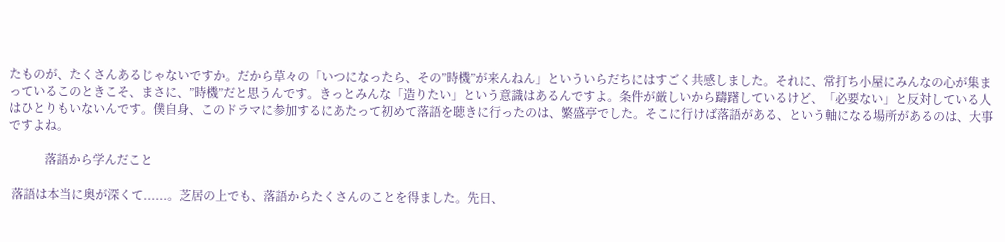たものが、たくさんあるじゃないですか。だから草々の「いつになったら、その”時機”が来んねん」といういらだちにはすごく共感しました。それに、常打ち小屋にみんなの心が集まっているこのときこそ、まさに、”時機”だと思うんです。きっとみんな「造りたい」という意識はあるんですよ。条件が厳しいから躊躇しているけど、「必要ない」と反対している人はひとりもいないんです。僕自身、このドラマに参加するにあたって初めて落語を聴きに行ったのは、繁盛亭でした。そこに行けば落語がある、という軸になる場所があるのは、大事ですよね。

            落語から学んだこと

 落語は本当に奥が深くて......。芝居の上でも、落語からたくさんのことを得ました。先日、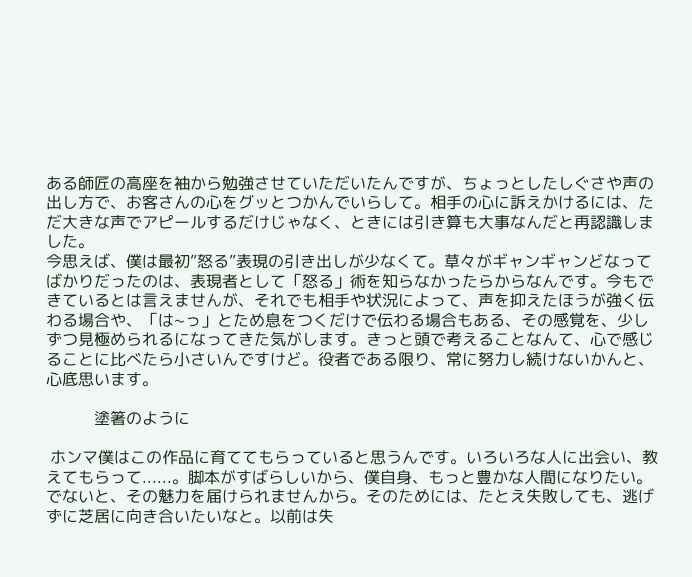ある師匠の高座を袖から勉強させていただいたんですが、ちょっとしたしぐさや声の出し方で、お客さんの心をグッとつかんでいらして。相手の心に訴えかけるには、ただ大きな声でアピールするだけじゃなく、ときには引き算も大事なんだと再認識しました。
今思えば、僕は最初”怒る”表現の引き出しが少なくて。草々がギャンギャンどなってばかりだったのは、表現者として「怒る」術を知らなかったらからなんです。今もできているとは言えませんが、それでも相手や状況によって、声を抑えたほうが強く伝わる場合や、「は~っ」とため息をつくだけで伝わる場合もある、その感覚を、少しずつ見極められるになってきた気がします。きっと頭で考えることなんて、心で感じることに比べたら小さいんですけど。役者である限り、常に努力し続けないかんと、心底思います。

            塗箸のように

 ホンマ僕はこの作品に育ててもらっていると思うんです。いろいろな人に出会い、教えてもらって......。脚本がすばらしいから、僕自身、もっと豊かな人間になりたい。でないと、その魅力を届けられませんから。そのためには、たとえ失敗しても、逃げずに芝居に向き合いたいなと。以前は失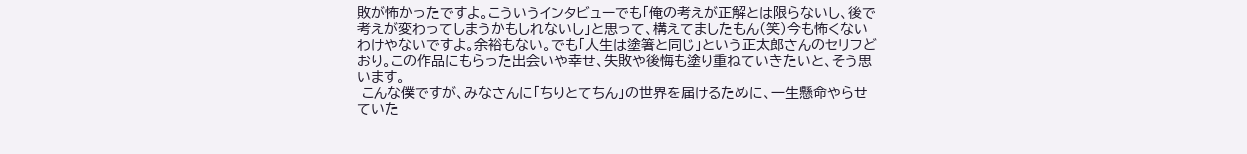敗が怖かったですよ。こういうインタビューでも「俺の考えが正解とは限らないし、後で考えが変わってしまうかもしれないし」と思って、構えてましたもん(笑)今も怖くないわけやないですよ。余裕もない。でも「人生は塗箸と同じ」という正太郎さんのセリフどおり。この作品にもらった出会いや幸せ、失敗や後悔も塗り重ねていきたいと、そう思います。
 こんな僕ですが、みなさんに「ちりとてちん」の世界を届けるために、一生懸命やらせていた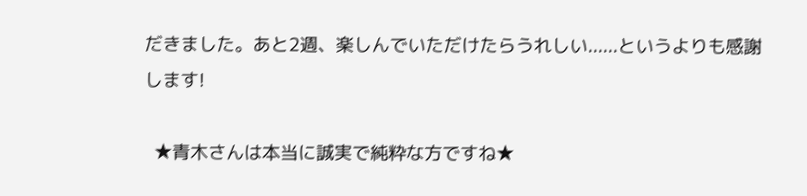だきました。あと2週、楽しんでいただけたらうれしい......というよりも感謝します!

  ★青木さんは本当に誠実で純粋な方ですね★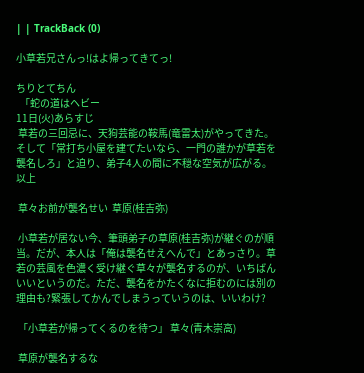| | TrackBack (0)

小草若兄さんっ!はよ帰ってきてっ!

ちりとてちん
  「蛇の道はヘビー
11日(火)あらすじ
 草若の三回忌に、天狗芸能の鞍馬(竜雷太)がやってきた。そして「常打ち小屋を建てたいなら、一門の誰かが草若を襲名しろ」と迫り、弟子4人の間に不穏な空気が広がる。                  以上

 草々お前が襲名せい  草原(桂吉弥)

 小草若が居ない今、筆頭弟子の草原(桂吉弥)が継ぐのが順当。だが、本人は「俺は襲名せえへんで」とあっさり。草若の芸風を色濃く受け継ぐ草々が襲名するのが、いちばんいいというのだ。ただ、襲名をかたくなに拒むのには別の理由も?緊張してかんでしまうっていうのは、いいわけ?

 「小草若が帰ってくるのを待つ」 草々(青木崇高)

 草原が襲名するな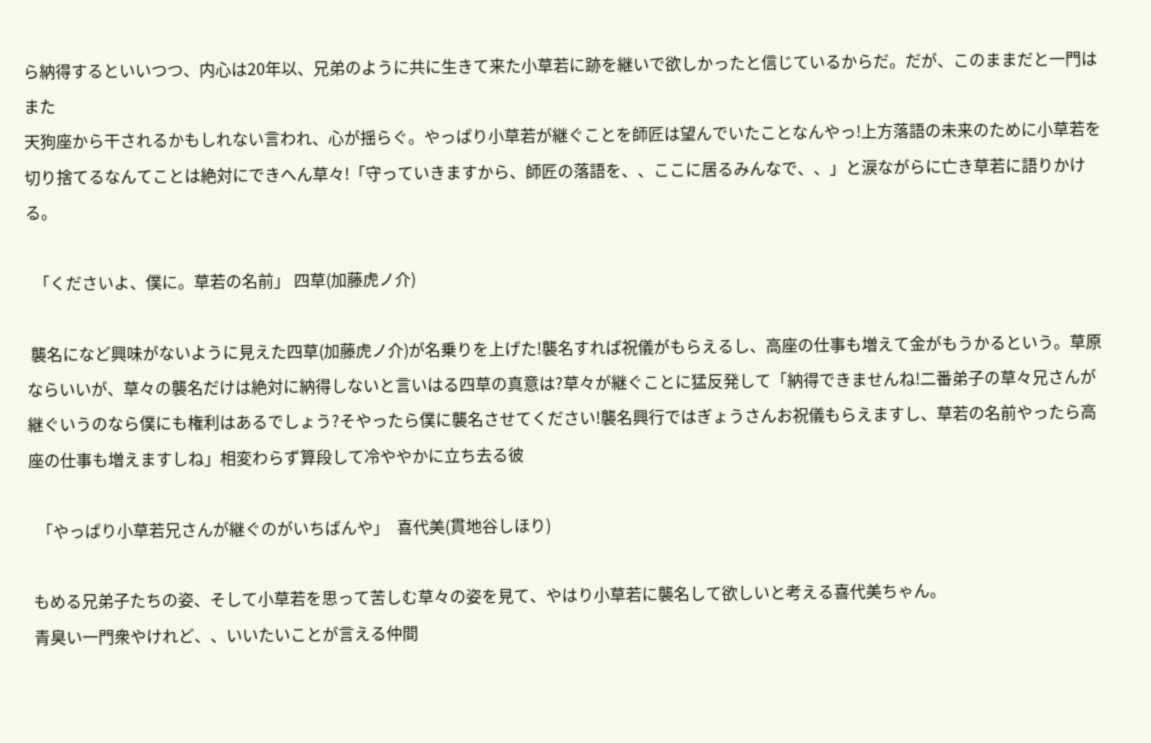ら納得するといいつつ、内心は20年以、兄弟のように共に生きて来た小草若に跡を継いで欲しかったと信じているからだ。だが、このままだと一門はまた
天狗座から干されるかもしれない言われ、心が揺らぐ。やっぱり小草若が継ぐことを師匠は望んでいたことなんやっ!上方落語の未来のために小草若を切り捨てるなんてことは絶対にできへん草々!「守っていきますから、師匠の落語を、、ここに居るみんなで、、」と涙ながらに亡き草若に語りかける。

  「くださいよ、僕に。草若の名前」 四草(加藤虎ノ介)

 襲名になど興味がないように見えた四草(加藤虎ノ介)が名乗りを上げた!襲名すれば祝儀がもらえるし、高座の仕事も増えて金がもうかるという。草原ならいいが、草々の襲名だけは絶対に納得しないと言いはる四草の真意は?草々が継ぐことに猛反発して「納得できませんね!二番弟子の草々兄さんが継ぐいうのなら僕にも権利はあるでしょう?そやったら僕に襲名させてください!襲名興行ではぎょうさんお祝儀もらえますし、草若の名前やったら高座の仕事も増えますしね」相変わらず算段して冷ややかに立ち去る彼

  「やっぱり小草若兄さんが継ぐのがいちばんや」  喜代美(貫地谷しほり)

 もめる兄弟子たちの姿、そして小草若を思って苦しむ草々の姿を見て、やはり小草若に襲名して欲しいと考える喜代美ちゃん。
 青臭い一門衆やけれど、、いいたいことが言える仲間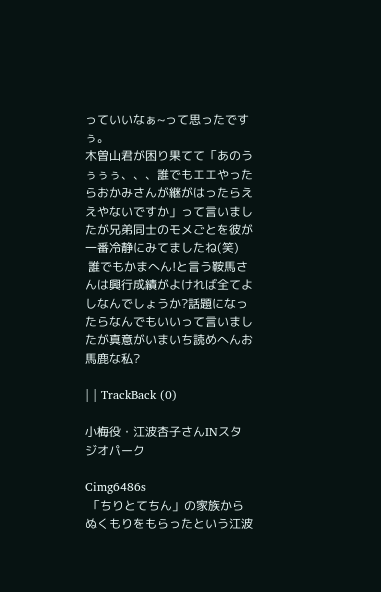っていいなぁ~って思ったですぅ。
木曽山君が困り果てて「あのうぅぅぅ、、、誰でもエエやったらおかみさんが継がはったらええやないですか」って言いましたが兄弟同士のモメごとを彼が一番冷静にみてましたね(笑)
 誰でもかまへん!と言う鞍馬さんは興行成績がよければ全てよしなんでしょうか?話題になったらなんでもいいって言いましたが真意がいまいち読めへんお馬鹿な私?

| | TrackBack (0)

小梅役・江波杏子さんINスタジオパーク

Cimg6486s
 「ちりとてちん」の家族からぬくもりをもらったという江波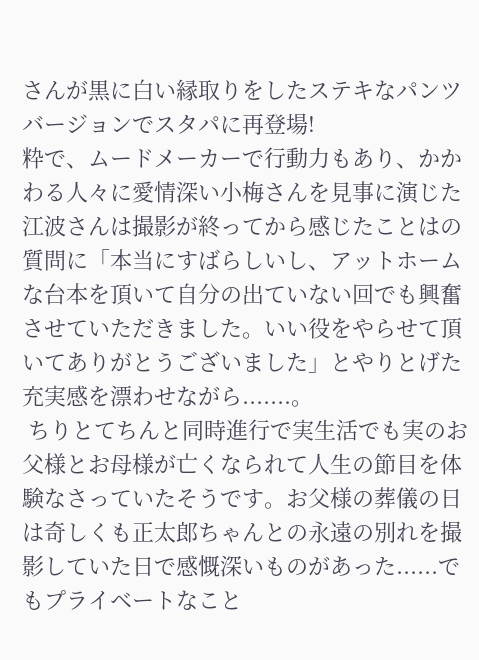さんが黒に白い縁取りをしたステキなパンツバージョンでスタパに再登場!
粋で、ムードメーカーで行動力もあり、かかわる人々に愛情深い小梅さんを見事に演じた江波さんは撮影が終ってから感じたことはの質問に「本当にすばらしいし、アットホームな台本を頂いて自分の出ていない回でも興奮させていただきました。いい役をやらせて頂いてありがとうございました」とやりとげた充実感を漂わせながら.......。
 ちりとてちんと同時進行で実生活でも実のお父様とお母様が亡くなられて人生の節目を体験なさっていたそうです。お父様の葬儀の日は奇しくも正太郎ちゃんとの永遠の別れを撮影していた日で感慨深いものがあった......でもプライベートなこと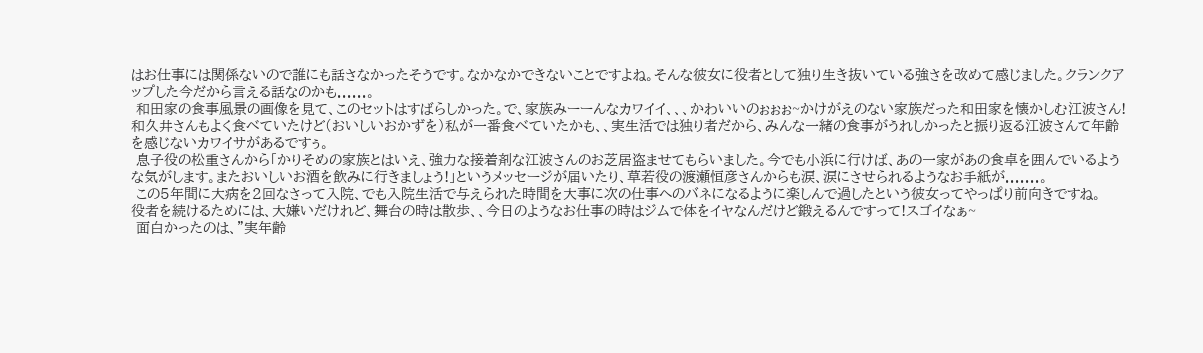はお仕事には関係ないので誰にも話さなかったそうです。なかなかできないことですよね。そんな彼女に役者として独り生き抜いている強さを改めて感じました。クランクアップした今だから言える話なのかも......。
 和田家の食事風景の画像を見て、このセットはすばらしかった。で、家族みーーんなカワイイ、、、かわいいのぉぉぉ~かけがえのない家族だった和田家を懐かしむ江波さん!
和久井さんもよく食べていたけど(おいしいおかずを)私が一番食べていたかも、、実生活では独り者だから、みんな一緒の食事がうれしかったと振り返る江波さんて年齢を感じないカワイサがあるですぅ。
 息子役の松重さんから「かりそめの家族とはいえ、強力な接着剤な江波さんのお芝居盗ませてもらいました。今でも小浜に行けば、あの一家があの食卓を囲んでいるような気がします。またおいしいお酒を飲みに行きましょう!」というメッセージが届いたり、草若役の渡瀬恒彦さんからも涙、涙にさせられるようなお手紙が.......。
 この5年間に大病を2回なさって入院、でも入院生活で与えられた時間を大事に次の仕事へのバネになるように楽しんで過したという彼女ってやっぱり前向きですね。
役者を続けるためには、大嫌いだけれど、舞台の時は散歩、、今日のようなお仕事の時はジムで体をイヤなんだけど鍛えるんですって!スゴイなぁ~
 面白かったのは、”実年齢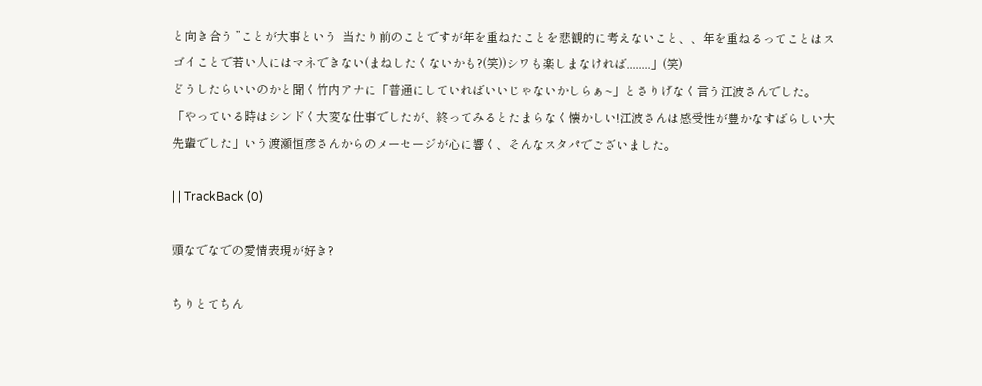と向き合う ”ことが大事という  当たり前のことですが年を重ねたことを悲観的に考えないこと、、年を重ねるってことはスゴイことで若い人にはマネできない(まねしたくないかも?(笑))シワも楽しまなければ........」(笑)
どうしたらいいのかと聞く竹内アナに「普通にしていればいいじゃないかしらぁ~」とさりげなく言う江波さんでした。
「やっている時はシンドく大変な仕事でしたが、終ってみるとたまらなく懐かしい!江波さんは感受性が豊かなすばらしい大先輩でした」いう渡瀬恒彦さんからのメーセージが心に響く、そんなスタパでございました。

| | TrackBack (0)

頭なでなでの愛情表現が好き?

ちりとてちん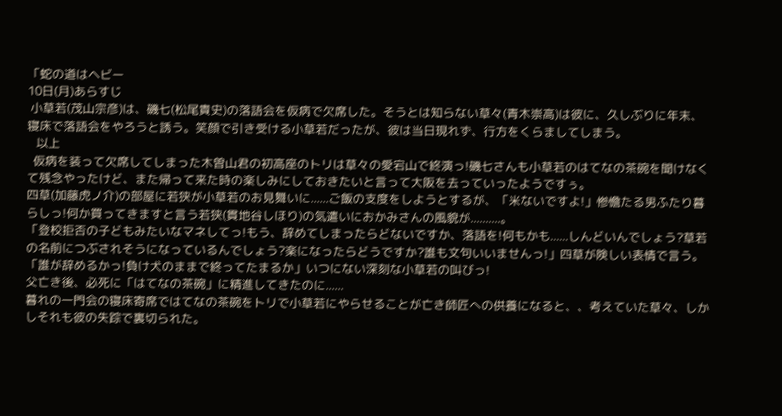「蛇の道はヘビー
10日(月)あらすじ
 小草若(茂山宗彦)は、磯七(松尾貴史)の落語会を仮病で欠席した。そうとは知らない草々(青木崇高)は彼に、久しぶりに年末、寝床で落語会をやろうと誘う。笑顔で引き受ける小草若だったが、彼は当日現れず、行方をくらましてしまう。
   以上
  仮病を装って欠席してしまった木曽山君の初高座のトリは草々の愛宕山で終演っ!磯七さんも小草若のはてなの茶碗を聞けなくて残念やったけど、また帰って来た時の楽しみにしておきたいと言って大阪を去っていったようですぅ。
四草(加藤虎ノ介)の部屋に若狭が小草若のお見舞いに......ご飯の支度をしようとするが、「米ないですよ!」惨憺たる男ふたり暮らしっ!何か買ってきますと言う若狭(貫地谷しほり)の気遣いにおかみさんの風貌が..........。
「登校拒否の子どもみたいなマネしてっ!もう、辞めてしまったらどないですか、落語を!何もかも......しんどいんでしょう?草若の名前につぶされそうになっているんでしょう?楽になったらどうですか?誰も文句いいませんっ!」四草が険しい表情で言う。
「誰が辞めるかっ!負け犬のままで終ってたまるか」いつにない深刻な小草若の叫びっ!
父亡き後、必死に「はてなの茶碗」に精進してきたのに......
暮れの一門会の寝床寄席ではてなの茶碗をトリで小草若にやらせることが亡き師匠への供養になると、、考えていた草々、しかしそれも彼の失踪で裏切られた。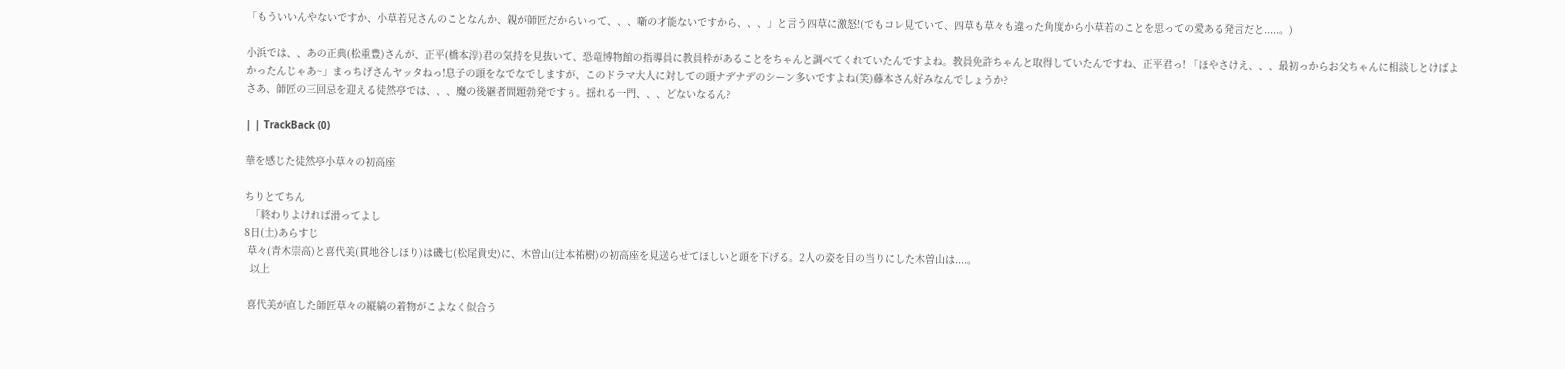「もういいんやないですか、小草若兄さんのことなんか、親が師匠だからいって、、、噺の才能ないですから、、、」と言う四草に激怒!(でもコレ見ていて、四草も草々も違った角度から小草若のことを思っての愛ある発言だと.....。)

小浜では、、あの正典(松重豊)さんが、正平(橋本淳)君の気持を見抜いて、恐竜博物館の指導員に教員枠があることをちゃんと調べてくれていたんですよね。教員免許ちゃんと取得していたんですね、正平君っ! 「ほやさけえ、、、最初っからお父ちゃんに相談しとけばよかったんじゃあ~」まっちげさんヤッタねっ!息子の頭をなでなでしますが、このドラマ大人に対しての頭ナデナデのシーン多いですよね(笑)藤本さん好みなんでしょうか?
さあ、師匠の三回忌を迎える徒然亭では、、、魔の後継者問題勃発ですぅ。揺れる一門、、、どないなるん?

| | TrackBack (0)

華を感じた徒然亭小草々の初高座

ちりとてちん
  「終わりよければ滑ってよし
8日(土)あらすじ
 草々(青木崇高)と喜代美(貫地谷しほり)は磯七(松尾貴史)に、木曽山(辻本祐樹)の初高座を見送らせてほしいと頭を下げる。2人の姿を目の当りにした木曽山は....。
  以上

 喜代美が直した師匠草々の縦縞の着物がこよなく似合う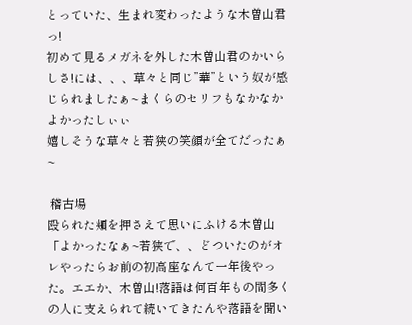とっていた、生まれ変わったような木曽山君っ!
初めて見るメガネを外した木曽山君のかいらしさ!には、、、草々と同じ”華”という奴が感じられましたぁ~まくらのセリフもなかなかよかったしぃぃ
嬉しそうな草々と若狭の笑顔が全てだったぁ~

 稽古場
殴られた頬を押さえて思いにふける木曽山
「よかったなぁ~若狭で、、どついたのがオレやったらお前の初高座なんて一年後やった。エエか、木曽山!落語は何百年もの間多くの人に支えられて続いてきたんや落語を聞い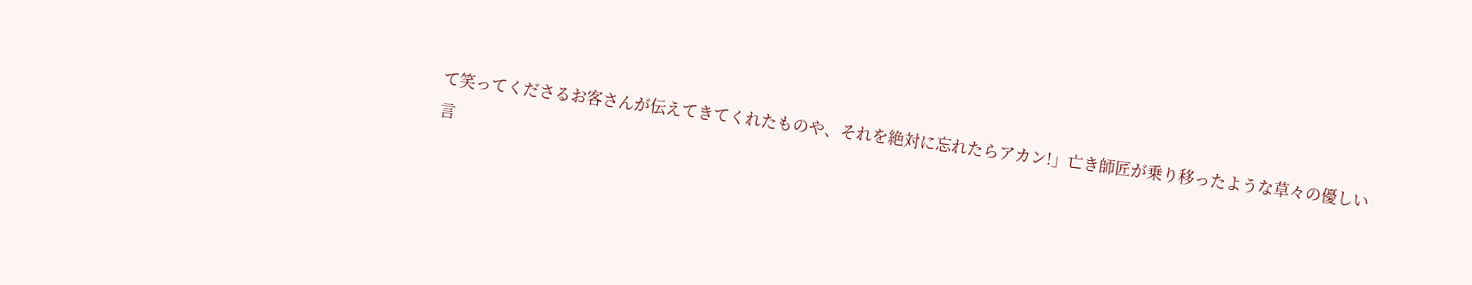て笑ってくださるお客さんが伝えてきてくれたものや、それを絶対に忘れたらアカン!」亡き師匠が乗り移ったような草々の優しい言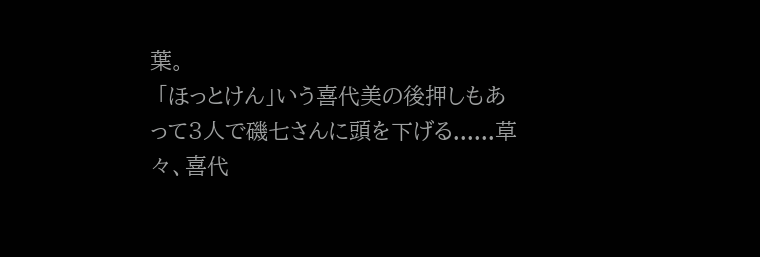葉。
 「ほっとけん」いう喜代美の後押しもあって3人で磯七さんに頭を下げる......草々、喜代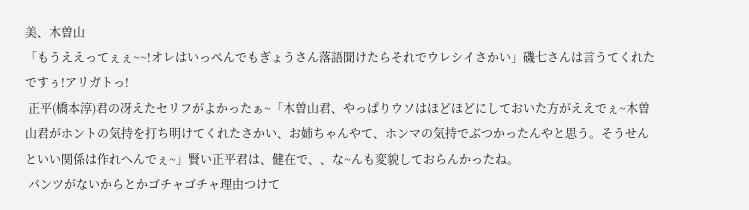美、木曽山
「もうええってぇぇ~~!オレはいっぺんでもぎょうさん落語聞けたらそれでウレシイさかい」磯七さんは言うてくれたですぅ!アリガトっ!
 正平(橋本淳)君の冴えたセリフがよかったぁ~「木曽山君、やっぱりウソはほどほどにしておいた方がええでぇ~木曽山君がホントの気持を打ち明けてくれたさかい、お姉ちゃんやて、ホンマの気持でぶつかったんやと思う。そうせんといい関係は作れへんでぇ~」賢い正平君は、健在で、、な~んも変貌しておらんかったね。
 パンツがないからとかゴチャゴチャ理由つけて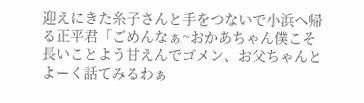迎えにきた糸子さんと手をつないで小浜へ帰る正平君「ごめんなぁ~おかあちゃん僕こそ長いことよう甘えんでゴメン、お父ちゃんとよーく話てみるわぁ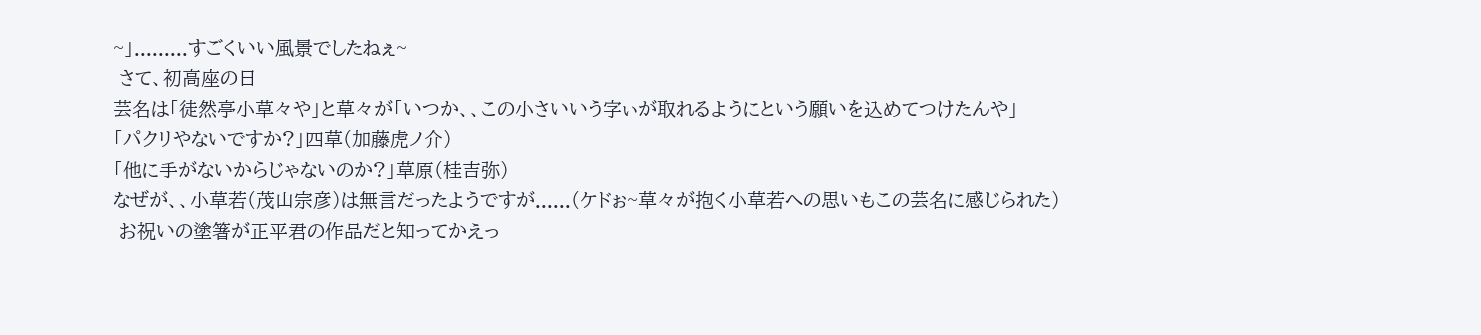~」.........すごくいい風景でしたねぇ~
 さて、初高座の日
芸名は「徒然亭小草々や」と草々が「いつか、、この小さいいう字ぃが取れるようにという願いを込めてつけたんや」
「パクリやないですか?」四草(加藤虎ノ介)
「他に手がないからじゃないのか?」草原(桂吉弥)
なぜが、、小草若(茂山宗彦)は無言だったようですが......(ケドぉ~草々が抱く小草若への思いもこの芸名に感じられた)
 お祝いの塗箸が正平君の作品だと知ってかえっ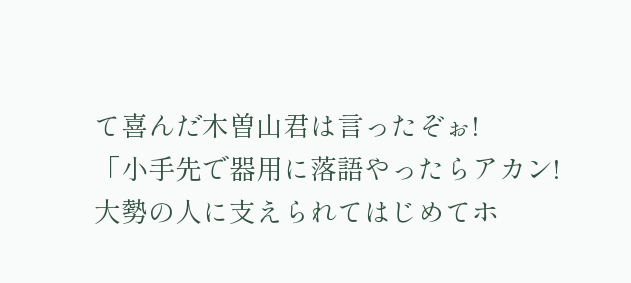て喜んだ木曽山君は言ったぞぉ!
「小手先で器用に落語やったらアカン!大勢の人に支えられてはじめてホ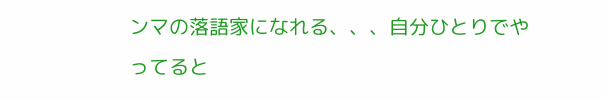ンマの落語家になれる、、、自分ひとりでやってると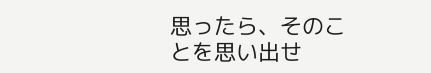思ったら、そのことを思い出せ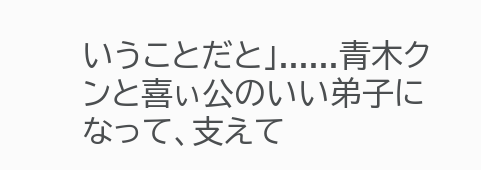いうことだと」......青木クンと喜ぃ公のいい弟子になって、支えて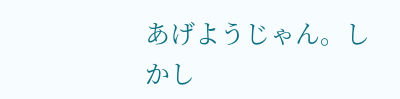あげようじゃん。しかし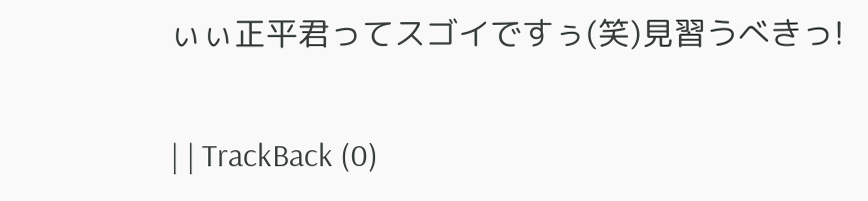ぃぃ正平君ってスゴイですぅ(笑)見習うべきっ!

| | TrackBack (0)